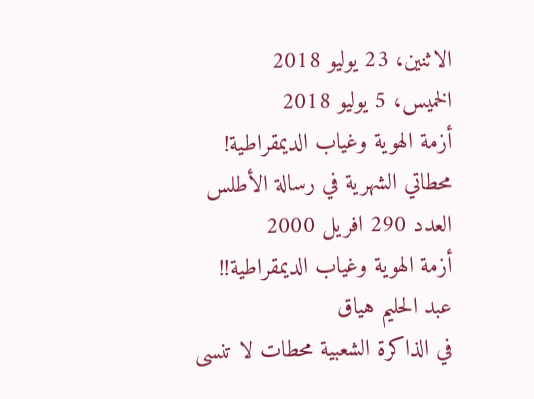الاثنين، 23 يوليو 2018
الخميس، 5 يوليو 2018
أزمة الهوية وغياب الديمقراطية! محطاتي الشهرية في رسالة الأطلس العدد 290 افريل 2000
أزمة الهوية وغياب الديمقراطية!!
عبد الحليم هياق
في الذاكرة الشعبية محطات لا تنسى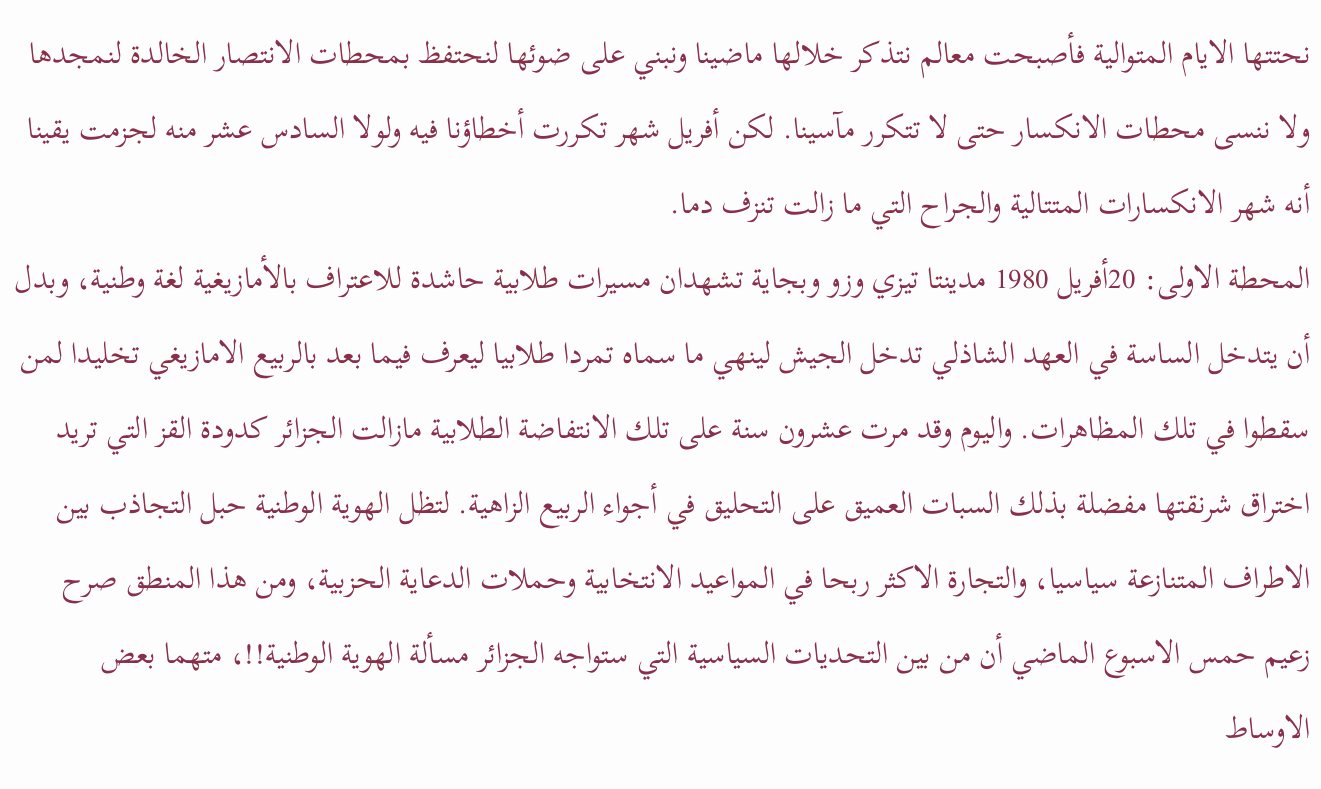نحتتها الايام المتوالية فأصبحت معالم نتذكر خلالها ماضينا ونبني على ضوئها لنحتفظ بمحطات الانتصار الخالدة لنمجدها ولا ننسى محطات الانكسار حتى لا تتكرر مآسينا. لكن أفريل شهر تكررت أخطاؤنا فيه ولولا السادس عشر منه لجزمت يقينا أنه شهر الانكسارات المتتالية والجراح التي ما زالت تنزف دما.
المحطة الاولى: 20أفريل 1980 مدينتا تيزي وزو وبجاية تشهدان مسيرات طلابية حاشدة للاعتراف بالأمازيغية لغة وطنية، وبدل أن يتدخل الساسة في العهد الشاذلي تدخل الجيش لينهي ما سماه تمردا طلابيا ليعرف فيما بعد بالربيع الامازيغي تخليدا لمن سقطوا في تلك المظاهرات. واليوم وقد مرت عشرون سنة على تلك الانتفاضة الطلابية مازالت الجزائر كدودة القز التي تريد اختراق شرنقتها مفضلة بذلك السبات العميق على التحليق في أجواء الربيع الزاهية. لتظل الهوية الوطنية حبل التجاذب بين الاطراف المتنازعة سياسيا، والتجارة الاكثر ربحا في المواعيد الانتخابية وحملات الدعاية الحزبية، ومن هذا المنطق صرح زعيم حمس الاسبوع الماضي أن من بين التحديات السياسية التي ستواجه الجزائر مسألة الهوية الوطنية!!، متهما بعض الاوساط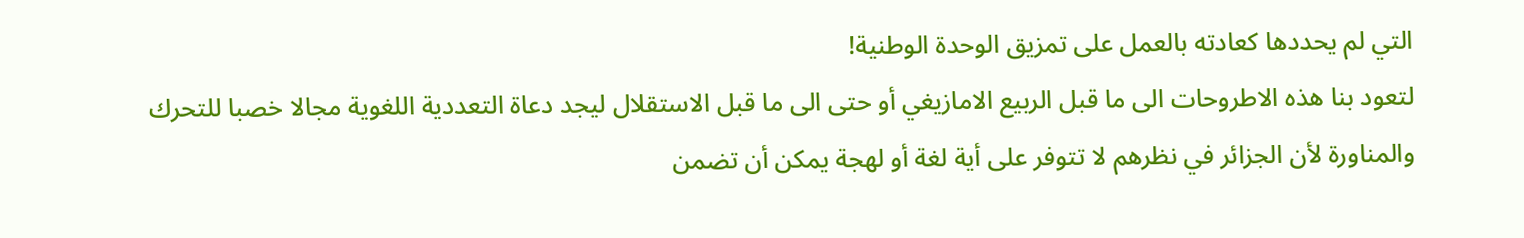التي لم يحددها كعادته بالعمل على تمزيق الوحدة الوطنية!
لتعود بنا هذه الاطروحات الى ما قبل الربيع الامازيغي أو حتى الى ما قبل الاستقلال ليجد دعاة التعددية اللغوية مجالا خصبا للتحرك والمناورة لأن الجزائر في نظرهم لا تتوفر على أية لغة أو لهجة يمكن أن تضمن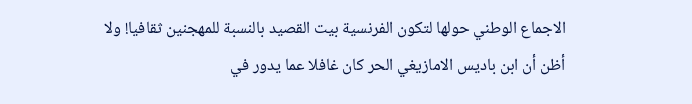الاجماع الوطني حولها لتكون الفرنسية بيت القصيد بالنسبة للمهجنين ثقافيا! ولا أظن أن ابن باديس الامازيغي الحر كان غافلا عما يدور في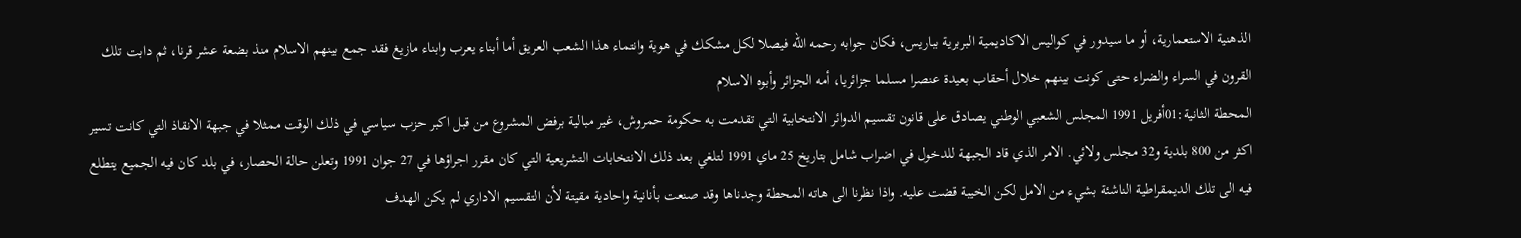الذهنية الاستعمارية، أو ما سيدور في كواليس الاكاديمية البربرية بباريس، فكان جوابه رحمه الله فيصلا لكل مشكك في هوية وانتماء هذا الشعب العريق أما أبناء يعرب وابناء مازيغ فقد جمع بينهم الاسلام منذ بضعة عشر قرنا، ثم دابت تلك القرون في السراء والضراء حتى كونت بينهم خلال أحقاب بعيدة عنصرا مسلما جزائريا، أمه الجزائر وأبوه الاسلام
المحطة الثانية:01أفريل 1991 المجلس الشعبي الوطني يصادق على قانون تقسيم الدوائر الانتخابية التي تقدمت به حكومة حمروش، غير مبالية برفض المشروع من قبل اكبر حزب سياسي في ذلك الوقت ممثلا في جبهة الانقاذ التي كانت تسير اكثر من 800 بلدية و32 مجلس ولائي. الامر الذي قاد الجبهة للدخول في اضراب شامل بتاريخ 25 ماي 1991 لتلغي بعد ذلك الانتخابات التشريعية التي كان مقرر اجراؤها في 27 جوان 1991 وتعلن حالة الحصار، في بلد كان فيه الجميع يتطلع فيه الى تلك الديمقراطية الناشئة بشيء من الامل لكن الخيبة قضت عليه. واذا نظرنا الى هاته المحطة وجدناها وقد صنعت بأنانية واحادية مقيتة لأن التقسيم الاداري لم يكن الهدف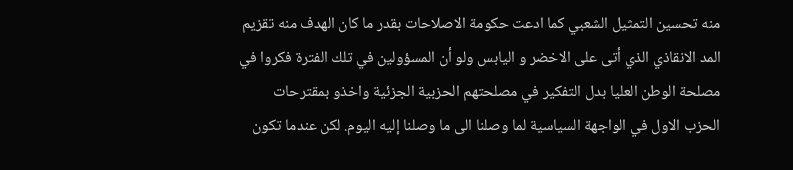منه تحسين التمثيل الشعبي كما ادعت حكومة الاصلاحات بقدر ما كان الهدف منه تقزيم المد الانقاذي الذي أتى على الاخضر و اليابس ولو أن المسؤولين في تلك الفترة فكروا في مصلحة الوطن العليا بدل التفكير في مصلحتهم الحزبية الجزئية واخذو بمقترحات الحزب الاول في الواجهة السياسية لما وصلنا الى ما وصلنا إليه اليوم. لكن عندما تكون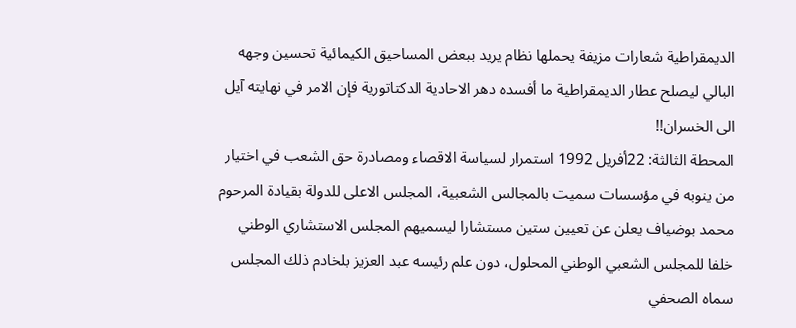الديمقراطية شعارات مزيفة يحملها نظام يريد ببعض المساحيق الكيمائية تحسين وجهه البالي ليصلح عطار الديمقراطية ما أفسده دهر الاحادية الدكتاتورية فإن الامر في نهايته آيل الى الخسران!!
المحطة الثالثة: 22أفريل 1992 استمرار لسياسة الاقصاء ومصادرة حق الشعب في اختيار من ينوبه في مؤسسات سميت بالمجالس الشعبية، المجلس الاعلى للدولة بقيادة المرحوم محمد بوضياف يعلن عن تعيين ستين مستشارا ليسميهم المجلس الاستشاري الوطني خلفا للمجلس الشعبي الوطني المحلول، دون علم رئيسه عبد العزيز بلخادم ذلك المجلس سماه الصحفي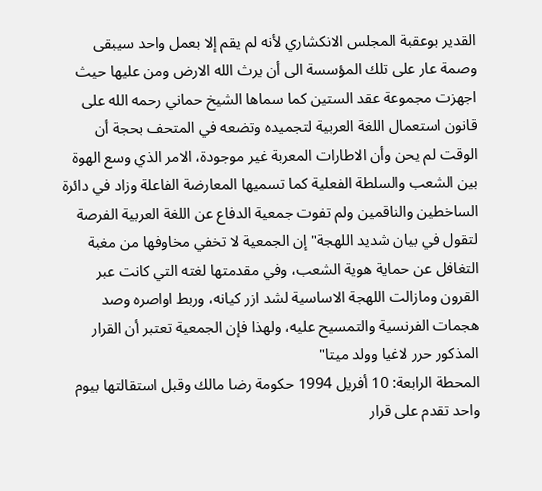القدير بوعقبة المجلس الانكشاري لأنه لم يقم إلا بعمل واحد سيبقى وصمة عار على تلك المؤسسة الى أن يرث الله الارض ومن عليها حيث اجهزت مجموعة عقد الستين كما سماها الشيخ حماني رحمه الله على قانون استعمال اللغة العربية لتجميده وتضعه في المتحف بحجة أن الوقت لم يحن وأن الاطارات المعربة غير موجودة، الامر الذي وسع الهوة بين الشعب والسلطة الفعلية كما تسميها المعارضة الفاعلة وزاد في دائرة الساخطين والناقمين ولم تفوت جمعية الدفاع عن اللغة العربية الفرصة لتقول في بيان شديد اللهجة" إن الجمعية لا تخفي مخاوفها من مغبة التغافل عن حماية هوية الشعب، وفي مقدمتها لغته التي كانت عبر القرون ومازالت اللهجة الاساسية لشد ازر كيانه، وربط اواصره وصد هجمات الفرنسية والتمسيح عليه، ولهذا فإن الجمعية تعتبر أن القرار المذكور حرر لاغيا وولد ميتا"
المحطة الرابعة: 10 أفريل 1994 حكومة رضا مالك وقبل استقالتها بيوم واحد تقدم على قرار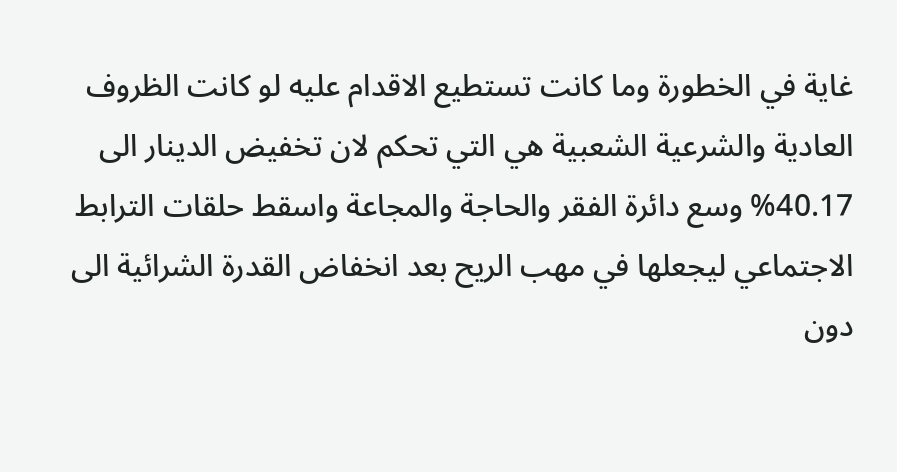غاية في الخطورة وما كانت تستطيع الاقدام عليه لو كانت الظروف العادية والشرعية الشعبية هي التي تحكم لان تخفيض الدينار الى 40.17% وسع دائرة الفقر والحاجة والمجاعة واسقط حلقات الترابط الاجتماعي ليجعلها في مهب الريح بعد انخفاض القدرة الشرائية الى دون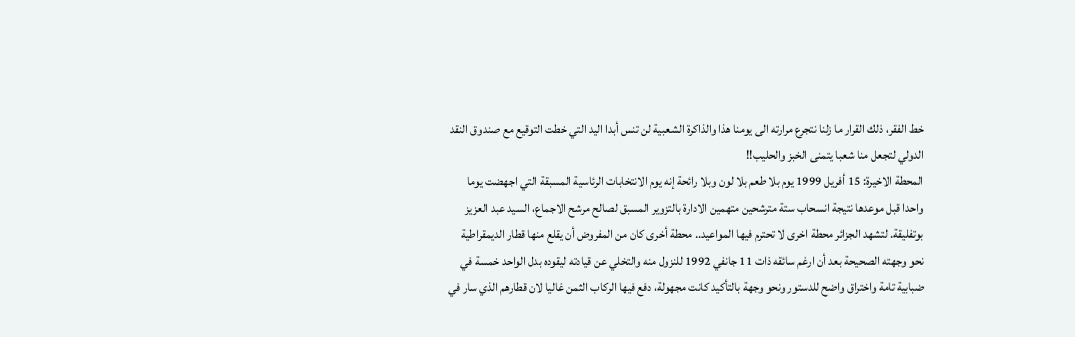خط الفقر، ذلك القرار ما زلنا نتجرع مرارته الى يومنا هذا والذاكرة الشعبية لن تنس أبدا اليد التي خطت التوقيع مع صندوق النقد الدولي لتجعل منا شعبا يتمنى الخبز والحليب!!
المحطة الاخيرة: 15 أفريل 1999 يوم بلا طعم بلا لون وبلا رائحة إنه يوم الانتخابات الرئاسية المسبقة التي اجهضت يوما واحدا قبل موعدها نتيجة انسحاب ستة مترشحين متهمين الادارة بالتزوير المسبق لصالح مرشح الاجماع، السيد عبد العزيز بوتفليقة. لتشهد الجزائر محطة اخرى لا تحترم فيها المواعيد.. محطة أخرى كان من المفروض أن يقلع منها قطار الديمقراطية نحو وجهته الصحيحة بعد أن ارغم سائقه ذات 11 جانفي 1992 للنزول منه والتخلي عن قيادته ليقوده بدل الواحد خمسة في ضبابية تامة واختراق واضح للدستور ونحو وجهة بالتأكيد كانت مجهولة، دفع فيها الركاب الثمن غاليا لان قطارهم الذي سار في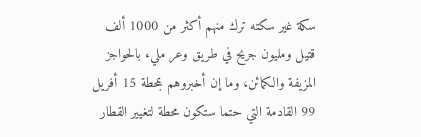سكة غير سكته ترك منهم أكثر من 1000 ألف قتيل ومليون جريح في طريق وعر مليء بالحواجز المزيفة والكمائن، وما إن أخبروهم بمحطة 15 أفريل 99 القادمة التي حتما ستكون محطة لتغيير القطار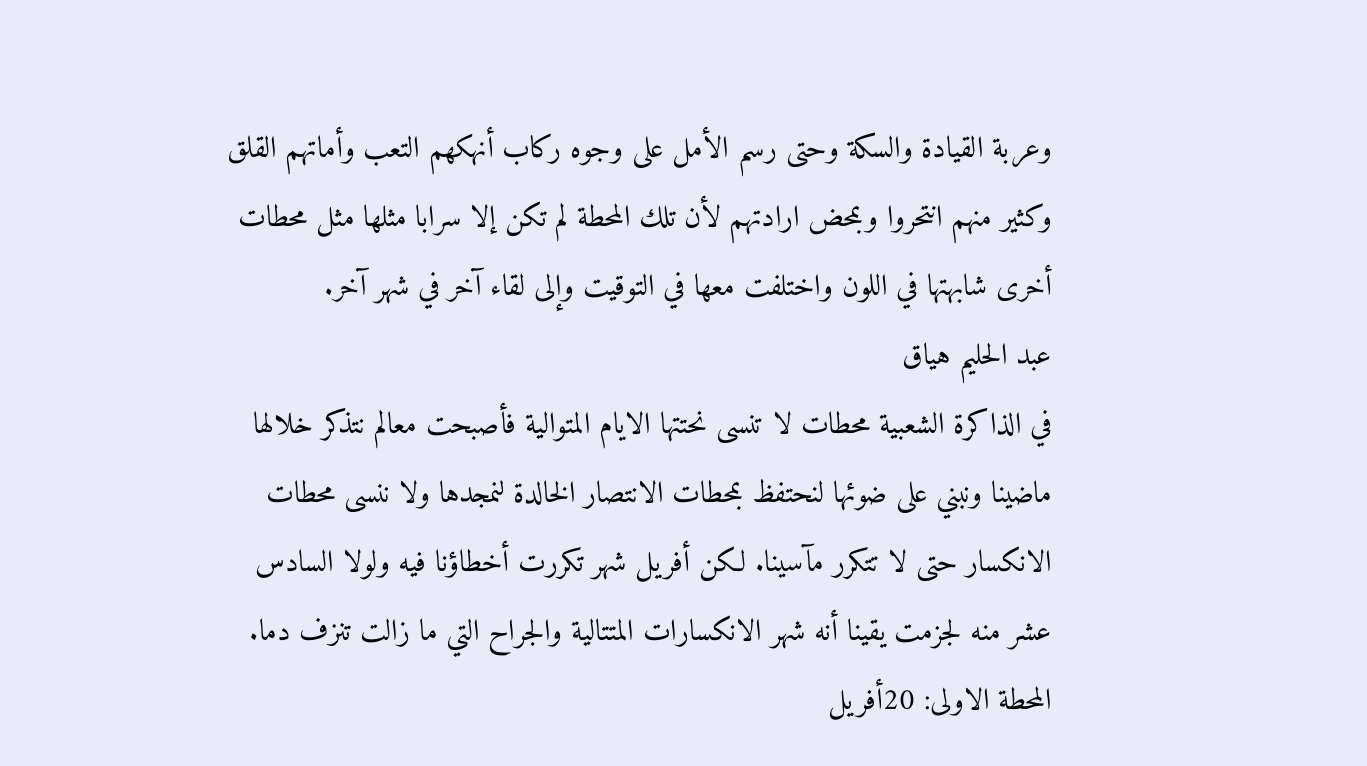وعربة القيادة والسكة وحتى رسم الأمل على وجوه ركاب أنهكهم التعب وأماتهم القلق وكثير منهم انتحروا وبمحض ارادتهم لأن تلك المحطة لم تكن إلا سرابا مثلها مثل محطات أخرى شابهتها في اللون واختلفت معها في التوقيت وإلى لقاء آخر في شهر آخر.
عبد الحليم هياق
في الذاكرة الشعبية محطات لا تنسى نحتتها الايام المتوالية فأصبحت معالم نتذكر خلالها ماضينا ونبني على ضوئها لنحتفظ بمحطات الانتصار الخالدة لنمجدها ولا ننسى محطات الانكسار حتى لا تتكرر مآسينا. لكن أفريل شهر تكررت أخطاؤنا فيه ولولا السادس عشر منه لجزمت يقينا أنه شهر الانكسارات المتتالية والجراح التي ما زالت تنزف دما.
المحطة الاولى: 20أفريل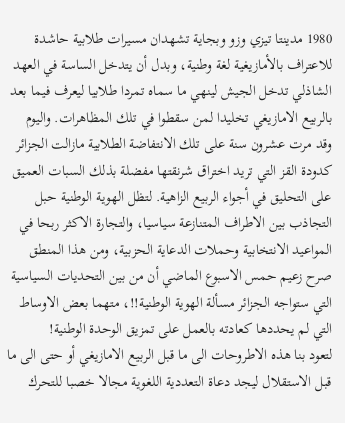1980 مدينتا تيزي وزو وبجاية تشهدان مسيرات طلابية حاشدة للاعتراف بالأمازيغية لغة وطنية، وبدل أن يتدخل الساسة في العهد الشاذلي تدخل الجيش لينهي ما سماه تمردا طلابيا ليعرف فيما بعد بالربيع الامازيغي تخليدا لمن سقطوا في تلك المظاهرات. واليوم وقد مرت عشرون سنة على تلك الانتفاضة الطلابية مازالت الجزائر كدودة القز التي تريد اختراق شرنقتها مفضلة بذلك السبات العميق على التحليق في أجواء الربيع الزاهية. لتظل الهوية الوطنية حبل التجاذب بين الاطراف المتنازعة سياسيا، والتجارة الاكثر ربحا في المواعيد الانتخابية وحملات الدعاية الحزبية، ومن هذا المنطق صرح زعيم حمس الاسبوع الماضي أن من بين التحديات السياسية التي ستواجه الجزائر مسألة الهوية الوطنية!!، متهما بعض الاوساط التي لم يحددها كعادته بالعمل على تمزيق الوحدة الوطنية!
لتعود بنا هذه الاطروحات الى ما قبل الربيع الامازيغي أو حتى الى ما قبل الاستقلال ليجد دعاة التعددية اللغوية مجالا خصبا للتحرك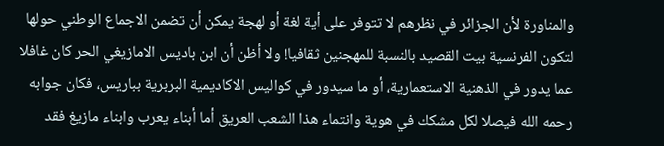والمناورة لأن الجزائر في نظرهم لا تتوفر على أية لغة أو لهجة يمكن أن تضمن الاجماع الوطني حولها لتكون الفرنسية بيت القصيد بالنسبة للمهجنين ثقافيا! ولا أظن أن ابن باديس الامازيغي الحر كان غافلا عما يدور في الذهنية الاستعمارية، أو ما سيدور في كواليس الاكاديمية البربرية بباريس، فكان جوابه رحمه الله فيصلا لكل مشكك في هوية وانتماء هذا الشعب العريق أما أبناء يعرب وابناء مازيغ فقد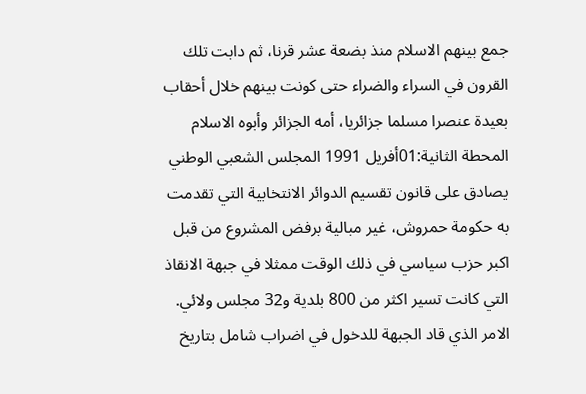جمع بينهم الاسلام منذ بضعة عشر قرنا، ثم دابت تلك القرون في السراء والضراء حتى كونت بينهم خلال أحقاب بعيدة عنصرا مسلما جزائريا، أمه الجزائر وأبوه الاسلام
المحطة الثانية:01أفريل 1991 المجلس الشعبي الوطني يصادق على قانون تقسيم الدوائر الانتخابية التي تقدمت به حكومة حمروش، غير مبالية برفض المشروع من قبل اكبر حزب سياسي في ذلك الوقت ممثلا في جبهة الانقاذ التي كانت تسير اكثر من 800 بلدية و32 مجلس ولائي. الامر الذي قاد الجبهة للدخول في اضراب شامل بتاريخ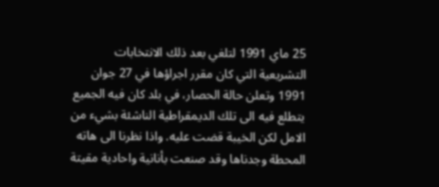25 ماي 1991 لتلغي بعد ذلك الانتخابات التشريعية التي كان مقرر اجراؤها في 27 جوان 1991 وتعلن حالة الحصار، في بلد كان فيه الجميع يتطلع فيه الى تلك الديمقراطية الناشئة بشيء من الامل لكن الخيبة قضت عليه. واذا نظرنا الى هاته المحطة وجدناها وقد صنعت بأنانية واحادية مقيتة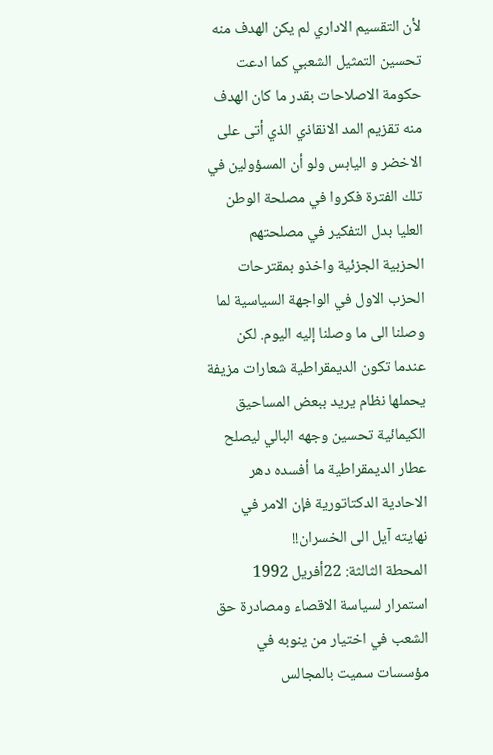لأن التقسيم الاداري لم يكن الهدف منه تحسين التمثيل الشعبي كما ادعت حكومة الاصلاحات بقدر ما كان الهدف منه تقزيم المد الانقاذي الذي أتى على الاخضر و اليابس ولو أن المسؤولين في تلك الفترة فكروا في مصلحة الوطن العليا بدل التفكير في مصلحتهم الحزبية الجزئية واخذو بمقترحات الحزب الاول في الواجهة السياسية لما وصلنا الى ما وصلنا إليه اليوم. لكن عندما تكون الديمقراطية شعارات مزيفة يحملها نظام يريد ببعض المساحيق الكيمائية تحسين وجهه البالي ليصلح عطار الديمقراطية ما أفسده دهر الاحادية الدكتاتورية فإن الامر في نهايته آيل الى الخسران!!
المحطة الثالثة: 22أفريل 1992 استمرار لسياسة الاقصاء ومصادرة حق الشعب في اختيار من ينوبه في مؤسسات سميت بالمجالس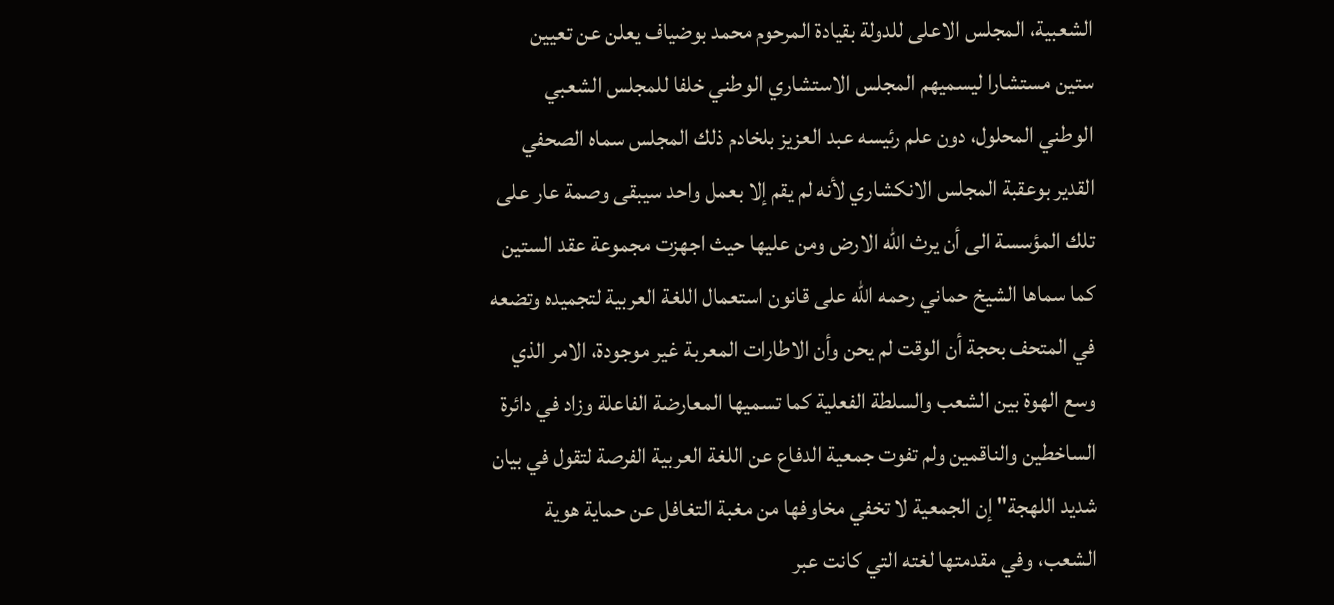الشعبية، المجلس الاعلى للدولة بقيادة المرحوم محمد بوضياف يعلن عن تعيين ستين مستشارا ليسميهم المجلس الاستشاري الوطني خلفا للمجلس الشعبي الوطني المحلول، دون علم رئيسه عبد العزيز بلخادم ذلك المجلس سماه الصحفي القدير بوعقبة المجلس الانكشاري لأنه لم يقم إلا بعمل واحد سيبقى وصمة عار على تلك المؤسسة الى أن يرث الله الارض ومن عليها حيث اجهزت مجموعة عقد الستين كما سماها الشيخ حماني رحمه الله على قانون استعمال اللغة العربية لتجميده وتضعه في المتحف بحجة أن الوقت لم يحن وأن الاطارات المعربة غير موجودة، الامر الذي وسع الهوة بين الشعب والسلطة الفعلية كما تسميها المعارضة الفاعلة وزاد في دائرة الساخطين والناقمين ولم تفوت جمعية الدفاع عن اللغة العربية الفرصة لتقول في بيان شديد اللهجة" إن الجمعية لا تخفي مخاوفها من مغبة التغافل عن حماية هوية الشعب، وفي مقدمتها لغته التي كانت عبر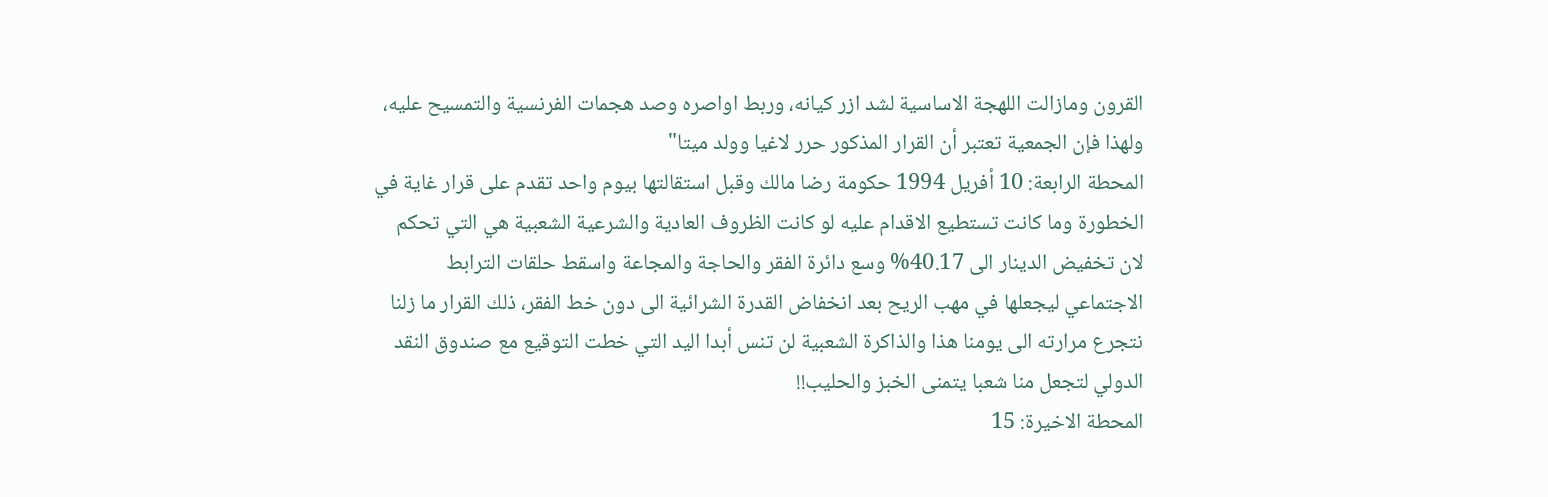القرون ومازالت اللهجة الاساسية لشد ازر كيانه، وربط اواصره وصد هجمات الفرنسية والتمسيح عليه، ولهذا فإن الجمعية تعتبر أن القرار المذكور حرر لاغيا وولد ميتا"
المحطة الرابعة: 10 أفريل 1994 حكومة رضا مالك وقبل استقالتها بيوم واحد تقدم على قرار غاية في الخطورة وما كانت تستطيع الاقدام عليه لو كانت الظروف العادية والشرعية الشعبية هي التي تحكم لان تخفيض الدينار الى 40.17% وسع دائرة الفقر والحاجة والمجاعة واسقط حلقات الترابط الاجتماعي ليجعلها في مهب الريح بعد انخفاض القدرة الشرائية الى دون خط الفقر، ذلك القرار ما زلنا نتجرع مرارته الى يومنا هذا والذاكرة الشعبية لن تنس أبدا اليد التي خطت التوقيع مع صندوق النقد الدولي لتجعل منا شعبا يتمنى الخبز والحليب!!
المحطة الاخيرة: 15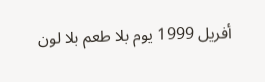أفريل 1999 يوم بلا طعم بلا لون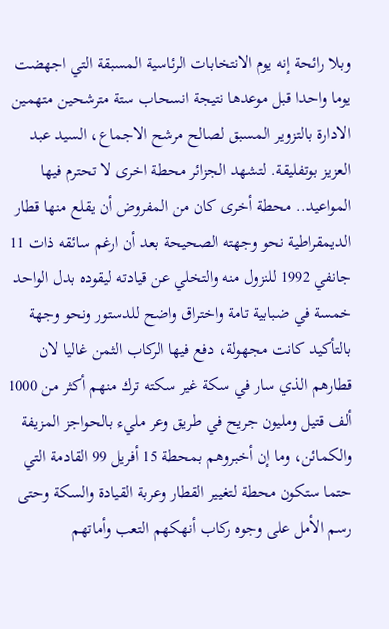وبلا رائحة إنه يوم الانتخابات الرئاسية المسبقة التي اجهضت يوما واحدا قبل موعدها نتيجة انسحاب ستة مترشحين متهمين الادارة بالتزوير المسبق لصالح مرشح الاجماع، السيد عبد العزيز بوتفليقة. لتشهد الجزائر محطة اخرى لا تحترم فيها المواعيد.. محطة أخرى كان من المفروض أن يقلع منها قطار الديمقراطية نحو وجهته الصحيحة بعد أن ارغم سائقه ذات 11 جانفي 1992 للنزول منه والتخلي عن قيادته ليقوده بدل الواحد خمسة في ضبابية تامة واختراق واضح للدستور ونحو وجهة بالتأكيد كانت مجهولة، دفع فيها الركاب الثمن غاليا لان قطارهم الذي سار في سكة غير سكته ترك منهم أكثر من 1000 ألف قتيل ومليون جريح في طريق وعر مليء بالحواجز المزيفة والكمائن، وما إن أخبروهم بمحطة 15 أفريل 99 القادمة التي حتما ستكون محطة لتغيير القطار وعربة القيادة والسكة وحتى رسم الأمل على وجوه ركاب أنهكهم التعب وأماتهم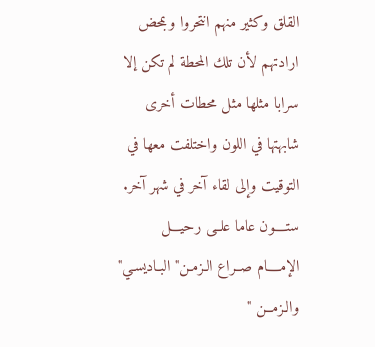القلق وكثير منهم انتحروا وبمحض ارادتهم لأن تلك المحطة لم تكن إلا سرابا مثلها مثل محطات أخرى شابهتها في اللون واختلفت معها في التوقيت وإلى لقاء آخر في شهر آخر.
ستــــون عاما علــى رحيـــل الإمــــام صــراع الـزمـن" البـاديسـي" والـزمــن "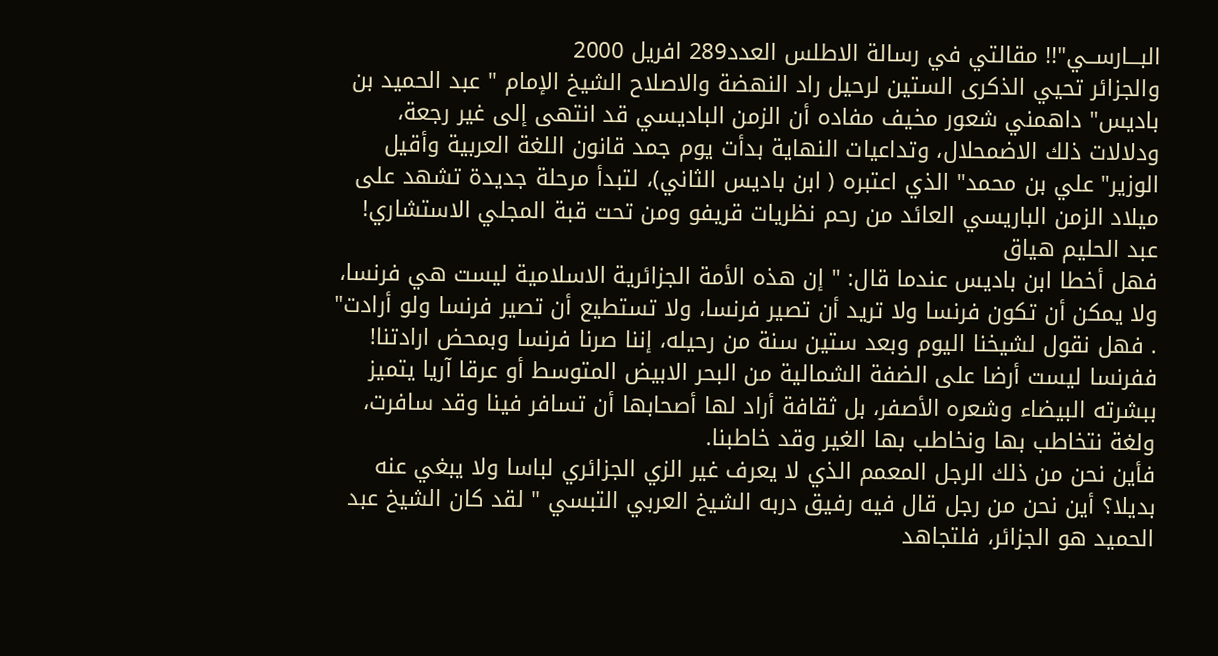البـــارســي"!! مقالتي في رسالة الاطلس العدد289 افريل 2000
والجزائر تحيي الذكرى الستين لرحيل راد النهضة والاصلاح الشيخ الإمام " عبد الحميد بن باديس" داهمني شعور مخيف مفاده أن الزمن الباديسي قد انتهى إلى غير رجعة، ودلالات ذلك الاضمحلال، وتداعيات النهاية بدأت يوم جمد قانون اللغة العربية وأقيل الوزير" علي بن محمد" الذي اعتبره ( ابن باديس الثاني)، لتبدأ مرحلة جديدة تشهد على ميلاد الزمن الباريسي العائد من رحم نظريات قريفو ومن تحت قبة المجلي الاستشاري!
عبد الحليم هياق
فهل أخطا ابن باديس عندما قال: " إن هذه الأمة الجزائرية الاسلامية ليست هي فرنسا، ولا يمكن أن تكون فرنسا ولا تريد أن تصير فرنسا، ولا تستطيع أن تصير فرنسا ولو أرادت" . فهل نقول لشيخنا اليوم وبعد ستين سنة من رحيله، إننا صرنا فرنسا وبمحض ارادتنا! ففرنسا ليست أرضا على الضفة الشمالية من البحر الابيض المتوسط أو عرقا آريا يتميز ببشرته البيضاء وشعره الأصفر، بل ثقافة أراد لها أصحابها أن تسافر فينا وقد سافرت، ولغة نتخاطب بها ونخاطب بها الغير وقد خاطبنا.
فأين نحن من ذلك الرجل المعمم الذي لا يعرف غير الزي الجزائري لباسا ولا يبغي عنه بديلا؟ أين نحن من رجل قال فيه رفيق دربه الشيخ العربي التبسي " لقد كان الشيخ عبد الحميد هو الجزائر، فلتجاهد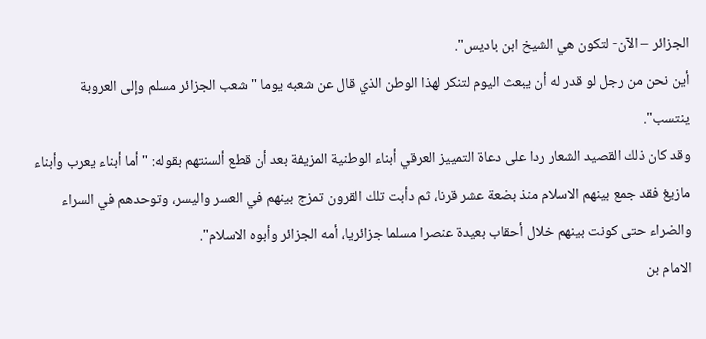الجزائر – الآن- لتكون هي الشيخ ابن باديس".
أين نحن من رجل لو قدر له أن يبعث اليوم لتنكر لهذا الوطن الذي قال عن شعبه يوما " شعب الجزائر مسلم وإلى العروبة ينتسب".
وقد كان ذلك القصيد الشعار ردا على دعاة التمييز العرقي أبناء الوطنية المزيفة بعد أن قطع ألسنتهم بقوله: " أما أبناء يعرب وأبناء مازيغ فقد جمع بينهم الاسلام منذ بضعة عشر قرنا، ثم دأبت تلك القرون تمزج بينهم في العسر واليسر، وتوحدهم في السراء والضراء حتى كونت بينهم خلال أحقاب بعيدة عنصرا مسلما جزائريا، أمه الجزائر وأبوه الاسلام".
الامام بن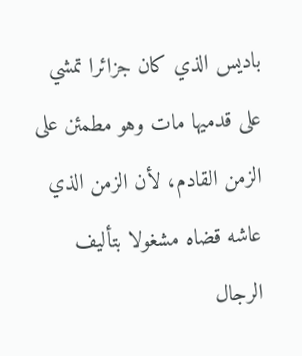باديس الذي كان جزائرا تمشي على قدميها مات وهو مطمئن على الزمن القادم، لأن الزمن الذي عاشه قضاه مشغولا بتأليف الرجال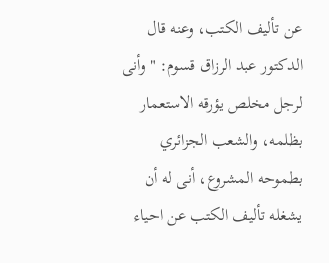عن تأليف الكتب، وعنه قال الدكتور عبد الرزاق قسوم: " وأنى لرجل مخلص يؤرقه الاستعمار بظلمه، والشعب الجزائري بطموحه المشروع، أنى له أن يشغله تأليف الكتب عن احياء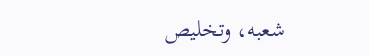شعبه، وتخليص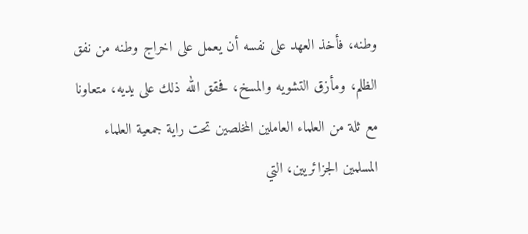وطنه، فأخذ العهد على نفسه أن يعمل على اخراج وطنه من نفق الظلم، ومأزق التشويه والمسخ، فحقق الله ذلك على يديه، متعاونا مع ثلة من العلماء العاملين المخلصين تحت راية جمعية العلماء المسلمين الجزائريين، التي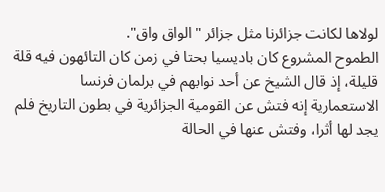لولاها لكانت جزائرنا مثل جزائر " الواق واق".
الطموح المشروع كان باديسيا بحتا في زمن كان التائهون فيه قلة قليلة، إذ قال الشيخ عن أحد نوابهم في برلمان فرنسا الاستعمارية إنه فتش عن القومية الجزائرية في بطون التاريخ فلم يجد لها أثرا، وفتش عنها في الحالة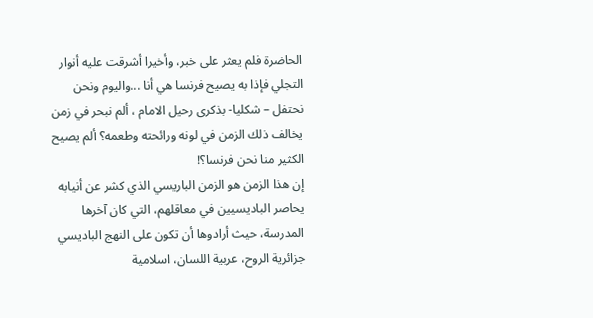الحاضرة فلم يعثر على خبر، وأخيرا أشرقت عليه أنوار التجلي فإذا به يصيح فرنسا هي أنا ...واليوم ونحن نحتفل – شكليا- بذكرى رحيل الامام ، ألم نبحر في زمن يخالف ذلك الزمن في لونه ورائحته وطعمه؟ ألم يصيح الكثير منا نحن فرنسا؟!
إن هذا الزمن هو الزمن الباريسي الذي كشر عن أنيابه يحاصر الباديسيين في معاقلهم، التي كان آخرها المدرسة، حيث أرادوها أن تكون على النهج الباديسي جزائرية الروح، عربية اللسان، اسلامية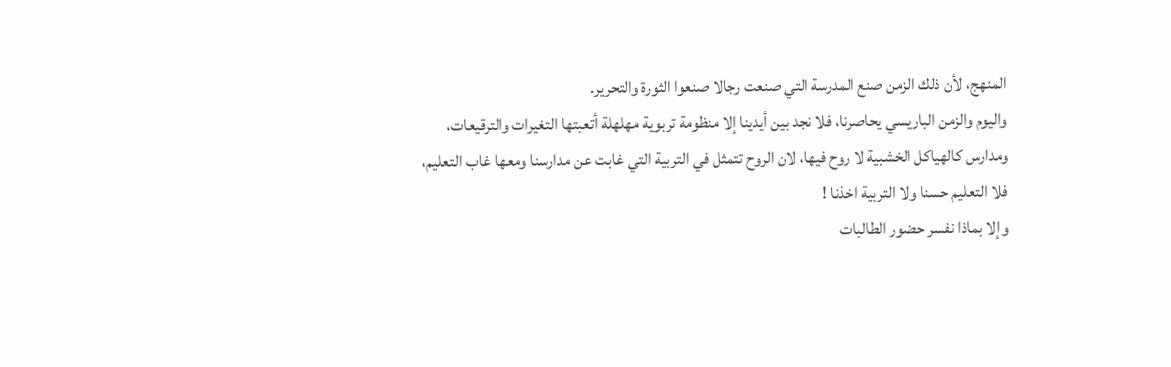المنهج، لأن ذلك الزمن صنع المدرسة التي صنعت رجالا صنعوا الثورة والتحرير.
واليوم والزمن الباريسي يحاصرنا، فلا نجد بين أيدينا إلا منظومة تربوية مهلهلة أتعبتها التغيرات والترقيعات، ومدارس كالهياكل الخشبية لا روح فيها، لان الروح تتمثل في التربية التي غابت عن مدارسنا ومعها غاب التعليم، فلا التعليم حسنا ولا التربية اخذنا !
وإلا بماذا نفسر حضور الطالبات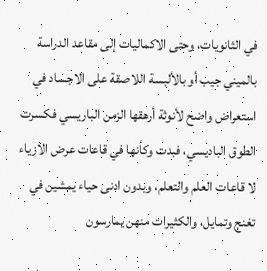في الثانويات، وحتى الاكماليات إلى مقاعد الدراسة بالميني جيب أو بالألبسة اللاصقة على الاجساد في استعراض واضح لأنوثة أرهقها الزمن الباريسي فكسرت الطوق الباديسي، فبدت وكأنها في قاعات عرض الازياء لا قاعات العلم والتعلم، وبدون ادنى حياء يمشين في تغنج وتمايل، والكثيرات منهن يمارسون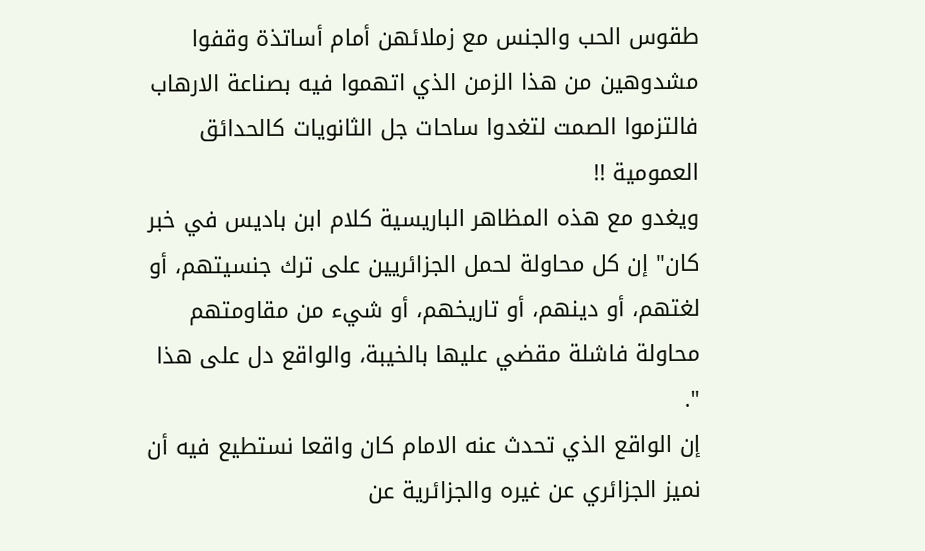طقوس الحب والجنس مع زملائهن أمام أساتذة وقفوا مشدوهين من هذا الزمن الذي اتهموا فيه بصناعة الارهاب فالتزموا الصمت لتغدوا ساحات جل الثانويات كالحدائق العمومية !!
ويغدو مع هذه المظاهر الباريسية كلام ابن باديس في خبر كان" إن كل محاولة لحمل الجزائريين على ترك جنسيتهم، أو لغتهم، أو دينهم، أو تاريخهم، أو شيء من مقاومتهم محاولة فاشلة مقضي عليها بالخيبة، والواقع دل على هذا ".
إن الواقع الذي تحدث عنه الامام كان واقعا نستطيع فيه أن نميز الجزائري عن غيره والجزائرية عن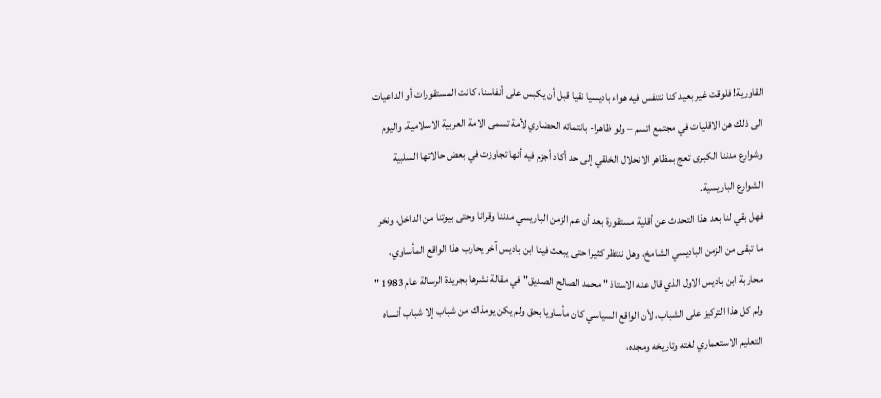القاورية! فلوقت غير بعيد كنا نتنفس فيه هواء باديسيا نقيا قبل أن يكبس على أنفاسنا، كانت المستقورات أو الداعيات الى ذلك هن الاقليات في مجتمع اتسم – ولو ظاهرا- بانتمائه الحضاري لأمة تسمى الامة العربية الاسلامية. واليوم وشوارع مدننا الكبرى تعج بمظاهر الانحلال الخلقي إلى حد أكاد أجزم فيه أنها تجاوزت في بعض حالاتها السلبية الشوارع الباريسية.
فهل بقي لنا بعد هذا التحدث عن أقلية مستقورة بعد أن عم الزمن الباريسي مدننا وقرانا وحتى بيوتنا من الداخل، ونخر ما تبقى من الزمن الباديسي الشامخ، وهل ننتظر كثيرا حتى يبعث فينا ابن باديس آخر يحارب هذا الواقع المأساوي، محاربة ابن باديس الاول الذي قال عنه الاستاذ " محمد الصالح الصديق" في مقالة نشرها بجريدة الرسالة عام 1983 " ولم كل هذا التركيز على الشباب، لأن الواقع السياسي كان مأساويا بحق ولم يكن يومذاك من شباب إلا شباب أنساه التعليم الاستعماري لغته وتاريخه ومجده،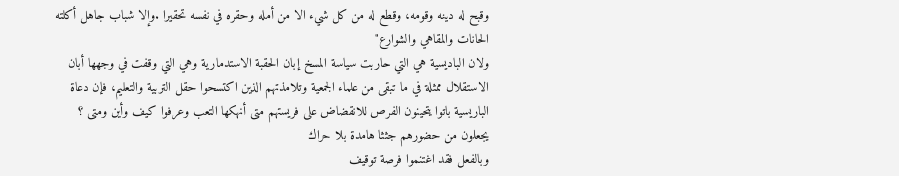وقبح له دينه وقومه، وقطع له من كل شيء الا من أمله وحقره في نفسه تحقيرا .وإلا شباب جاهل أكلته الحانات والمقاهي والشوارع"
ولان الباديسية هي التي حاربت سياسة المسخ إبان الحقبة الاستدمارية وهي التي وقفت في وجهها أبان الاستقلال ممثلة في ما تبقى من علماء الجمعية وتلامذتهم الذين اكتسحوا حقل التربية والتعليم، فإن دعاة الباريسية باتوا يتحينون الفرص للانقضاض على فريستهم متى أنهكها التعب وعرفوا كيف وأين ومتى ؟ يجعلون من حضورهم جثثا هامدة بلا حراك
وبالفعل فقد اغتنموا فرصة توقيف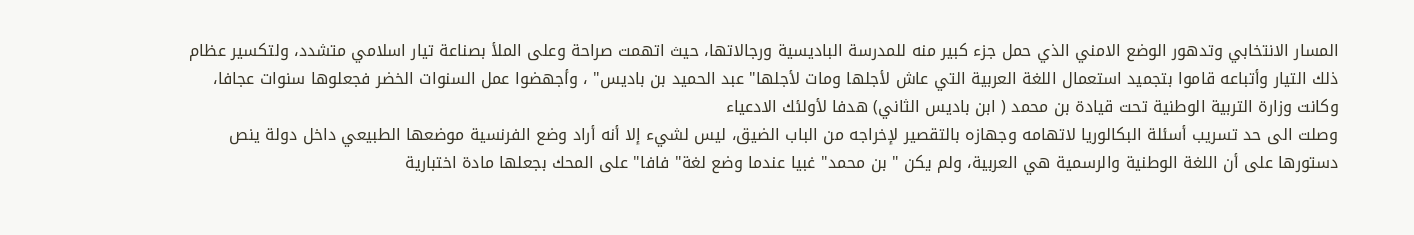المسار الانتخابي وتدهور الوضع الامني الذي حمل جزء كبير منه للمدرسة الباديسية ورجالاتها، حيث اتهمت صراحة وعلى الملأ بصناعة تيار اسلامي متشدد، ولتكسير عظام ذلك التيار وأتباعه قاموا بتجميد استعمال اللغة العربية التي عاش لأجلها ومات لأجلها" عبد الحميد بن باديس" ، وأجهضوا عمل السنوات الخضر فجعلوها سنوات عجافا، وكانت وزارة التربية الوطنية تحت قيادة بن محمد ( ابن باديس الثاني) هدفا لأولئك الادعياء
وصلت الى حد تسريب أسئلة البكالوريا لاتهامه وجهازه بالتقصير لإخراجه من الباب الضيق، ليس لشيء إلا أنه أراد وضع الفرنسية موضعها الطبيعي داخل دولة ينص دستورها على أن اللغة الوطنية والرسمية هي العربية، ولم يكن " بن محمد" غبيا عندما وضع لغة" فافا" على المحك بجعلها مادة اختبارية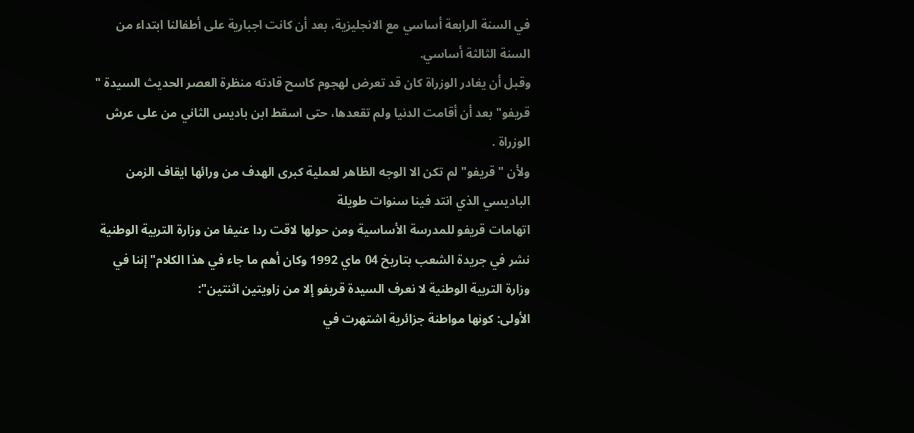في السنة الرابعة أساسي مع الانجليزية، بعد أن كانت اجبارية على أطفالنا ابتداء من السنة الثالثة أساسي.
وقبل أن يغادر الوزراة كان قد تعرض لهجوم كاسح قادته منظرة العصر الحديث السيدة " قريفو" بعد أن أقامت الدنيا ولم تقعدها، حتى اسقط ابن باديس الثاني من على عرش الوزراة .
ولأن " قريفو" لم تكن الا الوجه الظاهر لعملية كبرى الهدف من ورائها ايقاف الزمن الباديسي الذي انتد فينا سنوات طويلة
اتهامات قريفو للمدرسة الأساسية ومن حولها لاقت ردا عنيفا من وزارة التربية الوطنية نشر في جريدة الشعب بتاريخ 04 ماي 1992 وكان أهم ما جاء في هذا الكلام" إننا في وزارة التربية الوطنية لا نعرف السيدة قريفو إلا من زاويتين اثنتين":
الأولى: كونها مواطنة جزائرية اشتهرت في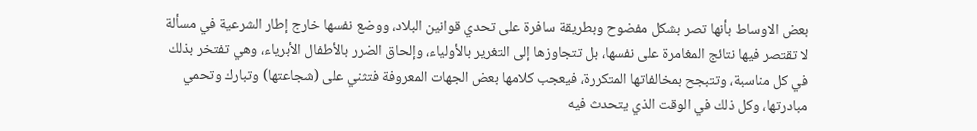بعض الاوساط بأنها تصر بشكل مفضوح وبطريقة سافرة على تحدي قوانين البلاد، ووضع نفسها خارج إطار الشرعية في مسألة لا تقتصر فيها نتائج المغامرة على نفسها، بل تتجاوزها إلى التغرير بالأولياء، وإلحاق الضرر بالأطفال الأبرياء، وهي تفتخر بذلك في كل مناسبة، وتتبجح بمخالفاتها المتكررة، فيعجب كلامها بعض الجهات المعروفة فتثني على (شجاعتها) وتبارك وتحمي مبادرتها، وكل ذلك في الوقت الذي يتحدث فيه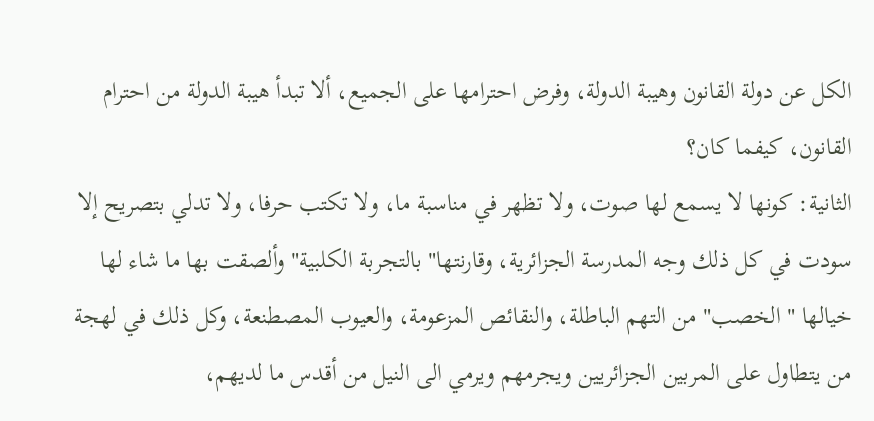الكل عن دولة القانون وهيبة الدولة، وفرض احترامها على الجميع، ألا تبدأ هيبة الدولة من احترام القانون، كيفما كان؟
الثانية: كونها لا يسمع لها صوت، ولا تظهر في مناسبة ما، ولا تكتب حرفا، ولا تدلي بتصريح إلا سودت في كل ذلك وجه المدرسة الجزائرية، وقارنتها" بالتجربة الكلبية" وألصقت بها ما شاء لها خيالها " الخصب" من التهم الباطلة، والنقائص المزعومة، والعيوب المصطنعة، وكل ذلك في لهجة من يتطاول على المربين الجزائريين ويجرمهم ويرمي الى النيل من أقدس ما لديهم،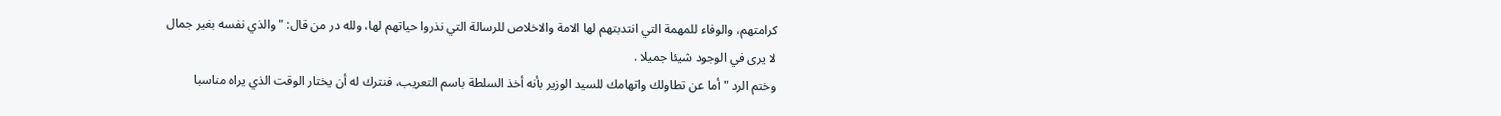كرامتهم، والوفاء للمهمة التي انتدبتهم لها الامة والاخلاص للرسالة التي نذروا حياتهم لها، ولله در من قال: " والذي نفسه بغير جمال لا يرى في الوجود شيئا جميلا .
وختم الرد " أما عن تطاولك واتهامك للسيد الوزير بأنه أخذ السلطة باسم التعريب، فنترك له أن يختار الوقت الذي يراه مناسبا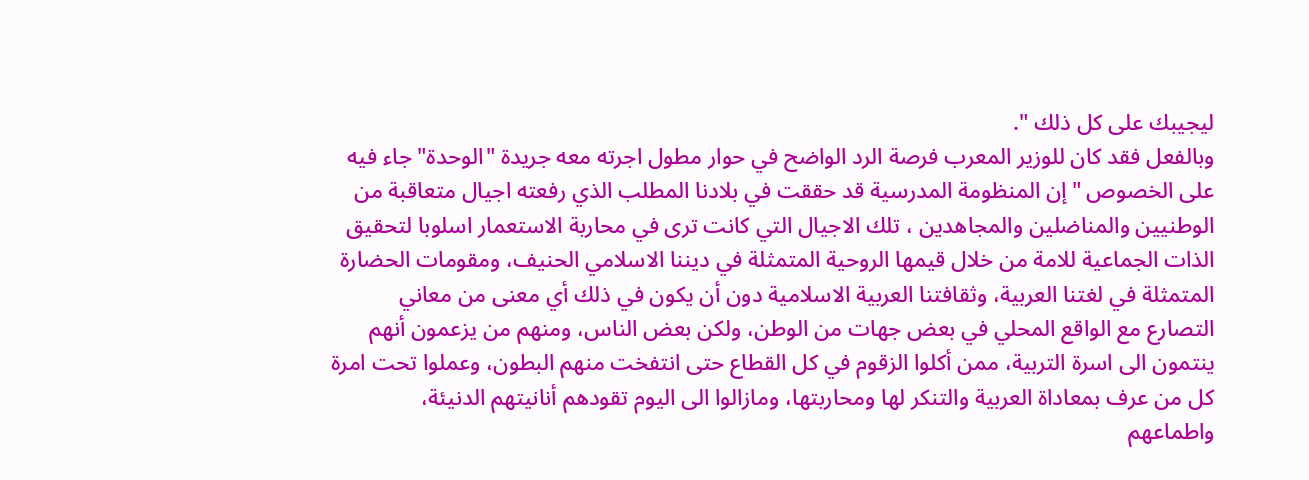ليجيبك على كل ذلك ".
وبالفعل فقد كان للوزير المعرب فرصة الرد الواضح في حوار مطول اجرته معه جريدة "الوحدة" جاء فيه على الخصوص "إن المنظومة المدرسية قد حققت في بلادنا المطلب الذي رفعته اجيال متعاقبة من الوطنيين والمناضلين والمجاهدين ، تلك الاجيال التي كانت ترى في محاربة الاستعمار اسلوبا لتحقيق الذات الجماعية للامة من خلال قيمها الروحية المتمثلة في ديننا الاسلامي الحنيف، ومقومات الحضارة المتمثلة في لغتنا العربية، وثقافتنا العربية الاسلامية دون أن يكون في ذلك أي معنى من معاني التصارع مع الواقع المحلي في بعض جهات من الوطن، ولكن بعض الناس، ومنهم من يزعمون أنهم ينتمون الى اسرة التربية، ممن أكلوا الزقوم في كل القطاع حتى انتفخت منهم البطون، وعملوا تحت امرة كل من عرف بمعاداة العربية والتنكر لها ومحاربتها، ومازالوا الى اليوم تقودهم أنانيتهم الدنيئة، واطماعهم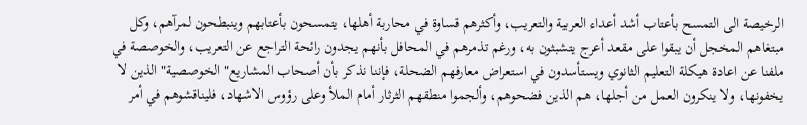الرخيصة الى التمسح بأعتاب أشد أعداء العربية والتعريب، وأكثرهم قساوة في محاربة أهلها، يتمسحون بأعتابهم وينبطحون لمرآهم، وكل مبتغاهم المخجل أن يبقوا على مقعد أعرج يتشبثون به، ورغم تذمرهم في المحافل بأنهم يجدون رائحة التراجع عن التعريب، والخوصصة في ملفنا عن اعادة هيكلة التعليم الثانوي ويستأسدون في استعراض معارفهم الضحلة، فإننا نذكر بأن أصحاب المشاريع" الخوصصية" الذين لا يخفونها، ولا ينكرون العمل من أجلها، هم الذين فضحوهم، وألجموا منطقهم الثرثار أمام الملأ وعلى رؤوس الاشهاد، فليناقشوهم في أمر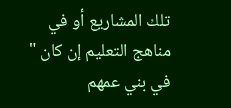تلك المشاريع أو في مناهج التعليم إن كان " في بني عمهم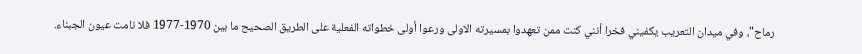رماح"، وفي ميدان التعريب يكفيني فخرا أنني كنت ممن تعهدوا بمسيرته الاولى ورعوا أولى خطواته الفعلية على الطريق الصحيح ما بين 1970-1977 فلا نامت عيون الجبناء.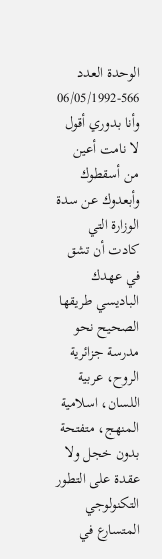الوحدة العدد 566-06/05/1992
وأنا بدوري أقول لا نامت أعين من أسقطوك وأبعدوك عن سدة الوزارة التي كادت أن تشق في عهدك الباديسي طريقها الصحيح نحو مدرسة جزائرية الروح، عربية اللسان، اسلامية المنهج، متفتحة بدون خجل ولا عقدة على التطور التكنولوجي المتسارع في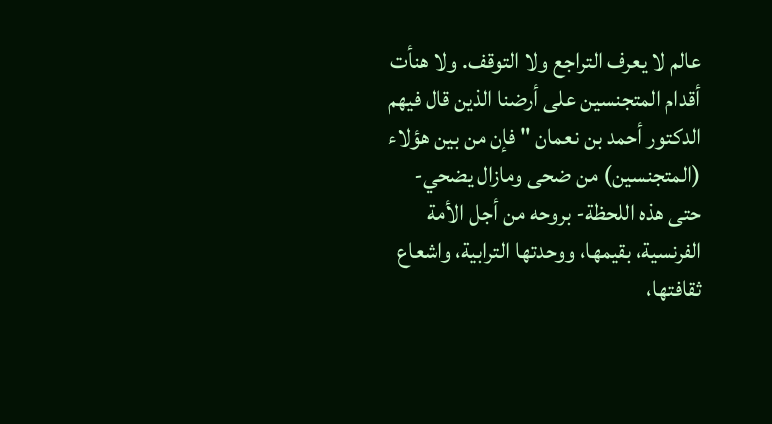عالم لا يعرف التراجع ولا التوقف. ولا هنأت أقدام المتجنسين على أرضنا الذين قال فيهم الدكتور أحمد بن نعمان " فإن من بين هؤلاء (المتجنسين) من ضحى ومازال يضحي- حتى هذه اللحظة- بروحه من أجل الأمة الفرنسية، بقيمها، ووحدتها الترابية، واشعاع ثقافتها،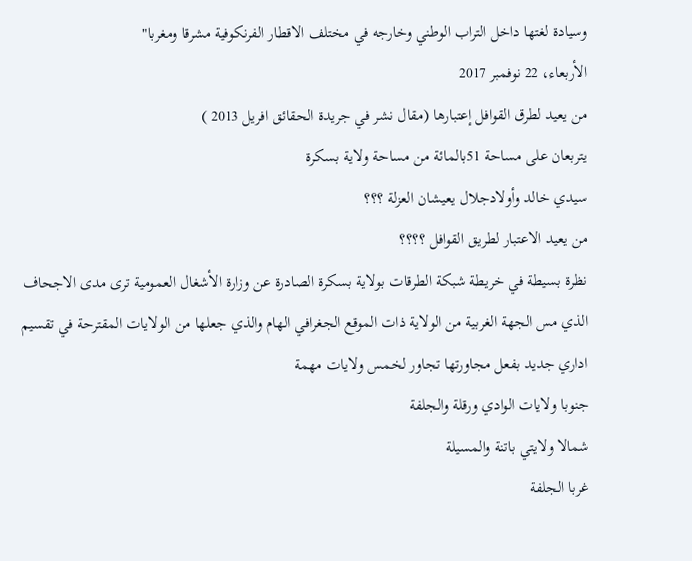وسيادة لغتها داخل التراب الوطني وخارجه في مختلف الاقطار الفرنكوفية مشرقا ومغربا"
الأربعاء، 22 نوفمبر 2017
من يعيد لطرق القوافل إعتبارها (مقال نشر في جريدة الحقائق افريل 2013 )
يتربعان على مساحة 51بالمائة من مساحة ولاية بسكرة
سيدي خالد وأولادجلال يعيشان العزلة ؟؟؟
من يعيد الاعتبار لطريق القوافل ؟؟؟؟
نظرة بسيطة في خريطة شبكة الطرقات بولاية بسكرة الصادرة عن وزارة الأشغال العمومية ترى مدى الاجحاف الذي مس الجهة الغربية من الولاية ذات الموقع الجغرافي الهام والذي جعلها من الولايات المقترحة في تقسيم اداري جديد بفعل مجاورتها تجاور لخمس ولايات مهمة
جنوبا ولايات الوادي ورقلة والجلفة
شمالا ولايتي باتنة والمسيلة
غربا الجلفة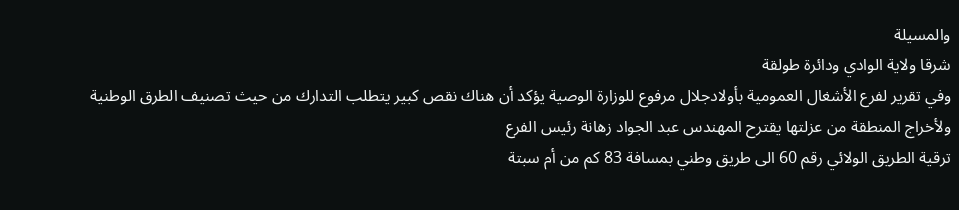والمسيلة
شرقا ولاية الوادي ودائرة طولقة
وفي تقرير لفرع الأشغال العمومية بأولادجلال مرفوع للوزارة الوصية يؤكد أن هناك نقص كبير يتطلب التدارك من حيث تصنيف الطرق الوطنية
ولأخراج المنطقة من عزلتها يقترح المهندس عبد الجواد زهانة رئيس الفرع
ترقية الطريق الولائي رقم 60 الى طريق وطني بمسافة 83 كم من أم سبتة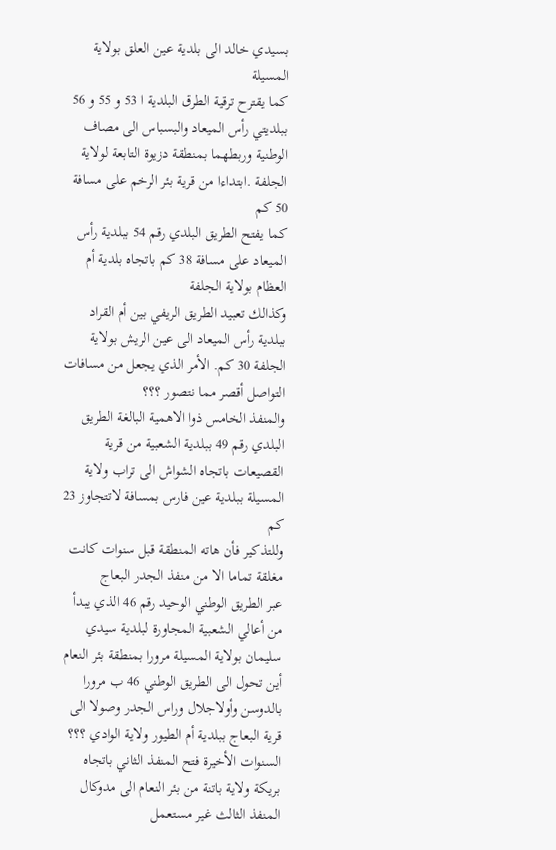بسيدي خالد الى بلدية عين العلق بولاية المسيلة
كما يقترح ترقية الطرق البلدية ا 53 و 55 و 56 ببلديتي رأس الميعاد والبسباس الى مصاف الوطنية وربطهما بمنطقة دزيوة التابعة لولاية الجلفة .ابتداءا من قرية بئر الرخم على مسافة 50 كم
كما يفتح الطريق البلدي رقم 54 ببلدية رأس الميعاد على مسافة 38 كم باتجاه بلدية أم العظام بولاية الجلفة
وكذالك تعبيد الطريق الريفي بين أم القراد ببلدية رأس الميعاد الى عين الريش بولاية الجلفة 30 كم. الأمر الذي يجعل من مسافات التواصل أقصر مما نتصور ؟؟؟
والمنفذ الخامس ذوا الاهمية البالغة الطريق البلدي رقم 49 ببلدية الشعبية من قرية القصيعات باتجاه الشواش الى تراب ولاية المسيلة ببلدية عين فارس بمسافة لاتتجاوز 23 كم
وللتذكير فأن هاته المنطقة قبل سنوات كانت مغلقة تماما الا من منفذ الجدر البعاج
عبر الطريق الوطني الوحيد رقم 46 الذي يبدأ من أعالي الشعبية المجاورة لبلدية سيدي سليمان بولاية المسيلة مرورا بمنطقة بئر النعام أين تحول الى الطريق الوطني 46 ب مرورا بالدوسن وأولاجلال وراس الجدر وصولا الى قرية البعاج ببلدية أم الطيور ولاية الوادي ؟؟؟
السنوات الأخيرة فتح المنفذ الثاني باتجاه بريكة ولاية باتنة من بئر النعام الى مدوكال
المنفذ الثالث غير مستعمل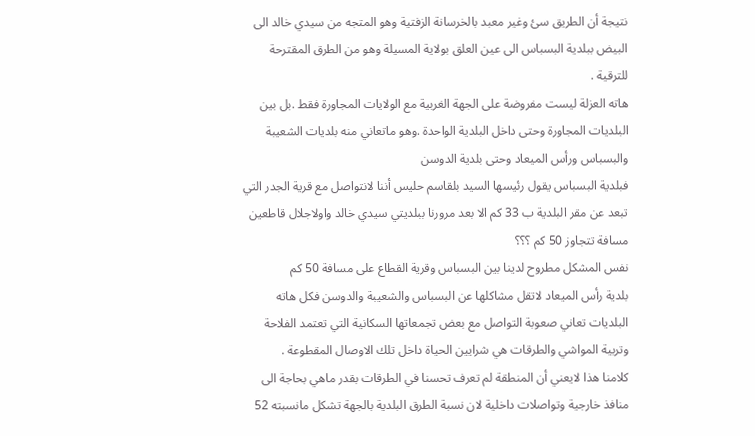نتيجة أن الطريق سئ وغير معبد بالخرسانة الزفتية وهو المتجه من سيدي خالد الى البيض ببلدية البسباس الى عين العلق بولاية المسيلة وهو من الطرق المقترحة للترقية .
هاته العزلة ليست مفروضة على الجهة الغربية مع الولايات المجاورة فقط .بل بين البلديات المجاورة وحتى داخل البلدية الواحدة .وهو ماتعاني منه بلديات الشعيبة والبسباس ورأس الميعاد وحتى بلدية الدوسن
فبلدية البسباس يقول رئيسها السيد بلقاسم حليس أننا لانتواصل مع قرية الجدر التي تبعد عن مقر البلدية ب 33 كم الا بعد مرورنا ببلديتي سيدي خالد واولاجلال قاطعين مسافة تتجاوز 50 كم ؟؟؟
نفس المشكل مطروح لدينا بين البسباس وقرية القطاع على مسافة 50 كم
بلدية رأس الميعاد لاتقل مشاكلها عن البسباس والشعيبة والدوسن فكل هاته البلديات تعاني صعوبة التواصل مع بعض تجمعاتها السكانية التي تعتمد الفلاحة وتربية المواشي والطرقات هي شرايين الحياة داخل تلك الاوصال المقطوعة .
كلامنا هذا لايعني أن المنطقة لم تعرف تحسنا في الطرقات بقدر ماهي بحاجة الى منافذ خارجية وتواصلات داخلية لان نسبة الطرق البلدية بالجهة تشكل مانسبته 52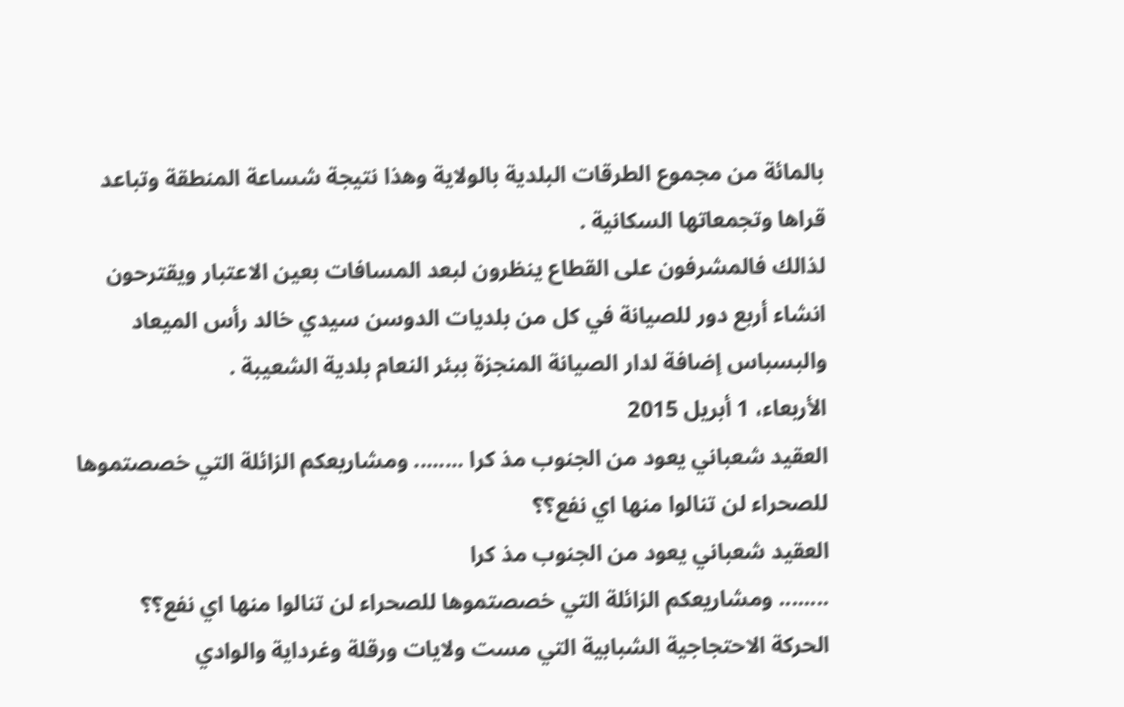بالمائة من مجموع الطرقات البلدية بالولاية وهذا نتيجة شساعة المنطقة وتباعد قراها وتجمعاتها السكانية .
لذالك فالمشرفون على القطاع ينظرون لبعد المسافات بعين الاعتبار ويقترحون انشاء أربع دور للصيانة في كل من بلديات الدوسن سيدي خالد رأس الميعاد والبسباس إضافة لدار الصيانة المنجزة ببئر النعام بلدية الشعيبة .
الأربعاء، 1 أبريل 2015
العقيد شعباني يعود من الجنوب مذ كرا ........ ومشاريعكم الزائلة التي خصصتموها للصحراء لن تنالوا منها اي نفع؟؟
العقيد شعباني يعود من الجنوب مذ كرا
........ ومشاريعكم الزائلة التي خصصتموها للصحراء لن تنالوا منها اي نفع؟؟
الحركة الاحتجاجية الشبابية التي مست ولايات ورقلة وغرداية والوادي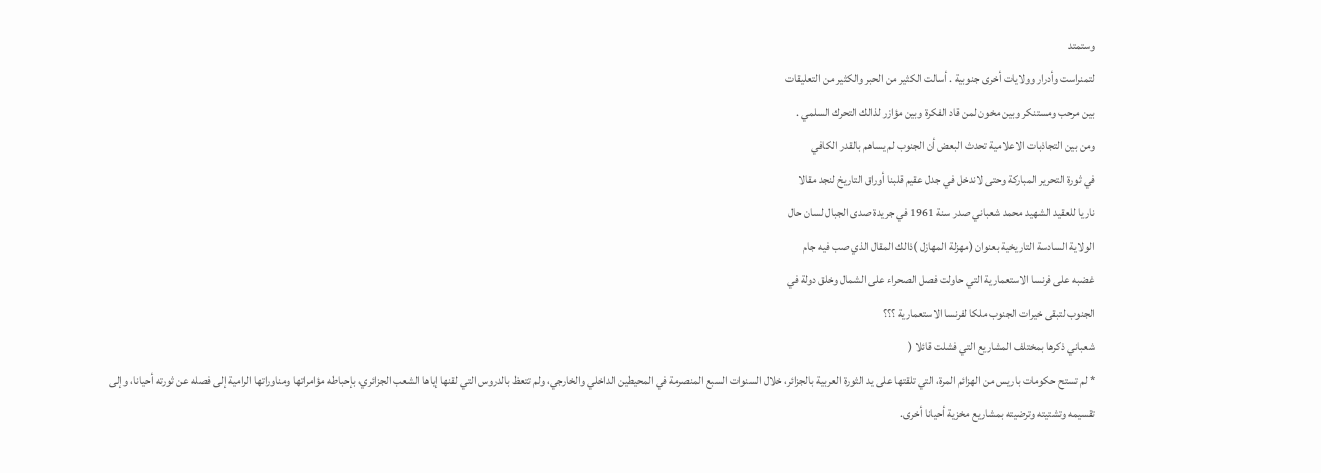وستمتد
لتمنراست وأدرار وولايات أخرى جنوبية . أسالت الكثير من الحبر والكثير من التعليقات
بين مرحب ومستنكر وبين مخون لمن قاد الفكرة وبين مؤازر لذالك التحرك السلمي .
ومن بين التجاذبات الاعلامية تحدث البعض أن الجنوب لم يساهم بالقدر الكافي
في ثورة التحرير المباركة وحتى لاندخل في جدل عقيم قلبنا أوراق التاريخ لنجد مقالا
ناريا للعقيد الشهيد محمد شعباني صدر سنة 1961 في جريدة صدى الجبال لسان حال
الولاية السادسة التاريخية بعنوان (مهزلة المهازل )ذالك المقال الذي صب فيه جام
غضبه على فرنسا الاستعمارية التي حاولت فصل الصحراء على الشمال وخلق دولة في
الجنوب لتبقى خيرات الجنوب ملكا لفرنسا الاستعمارية ؟؟؟
شعباني ذكرها بمختلف المشاريع التي فشلت قائلا (
* لم تستح حكومات باريس من الهزائم المرة، التي تلقتها على يد الثورة العربية بالجزائر، خلال السنوات السبع المنصرمة في المحيطين الداخلي والخارجي، ولم تتعظ بالدروس التي لقنها إياها الشعب الجزائري، بإحباطه مؤامراتها ومناوراتها الرامية إلى فصله عن ثورته أحيانا، وإلى تقسيمه وتشتيته وترضيته بمشاريع مخزية أحيانا أخرى.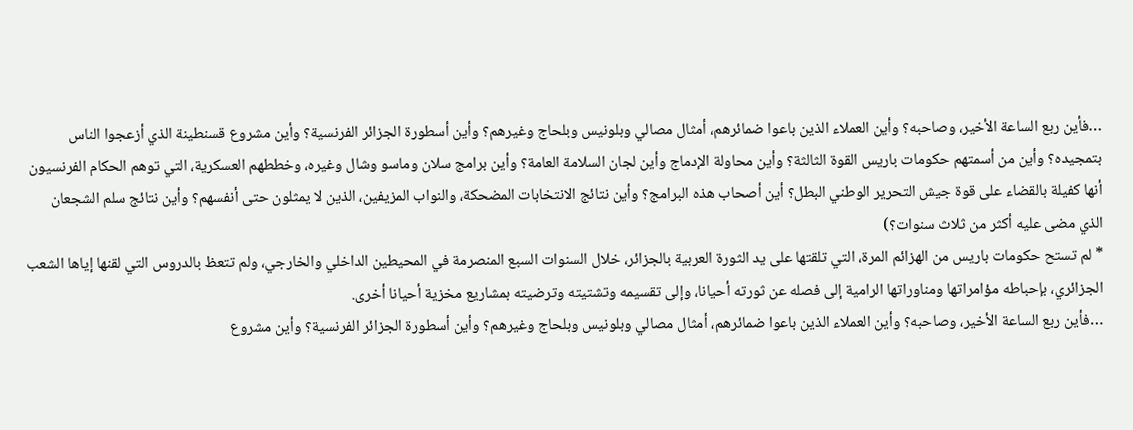…فأين ربع الساعة الأخير، وصاحبه؟ وأين العملاء الذين باعوا ضمائرهم، أمثال مصالي وبلونيس وبلحاج وغيرهم؟ وأين أسطورة الجزائر الفرنسية؟ وأين مشروع قسنطينة الذي أزعجوا الناس بتمجيده؟ وأين من أسمتهم حكومات باريس القوة الثالثة؟ وأين محاولة الإدماج وأين لجان السلامة العامة؟ وأين برامج سلان وماسو وشال وغيره، وخططهم العسكرية، التي توهم الحكام الفرنسيون أنها كفيلة بالقضاء على قوة جيش التحرير الوطني البطل؟ أين أصحاب هذه البرامج؟ وأين نتائج الانتخابات المضحكة، والنواب المزيفين، الذين لا يمثلون حتى أنفسهم؟ وأين نتائج سلم الشجعان الذي مضى عليه أكثر من ثلاث سنوات؟)
* لم تستح حكومات باريس من الهزائم المرة، التي تلقتها على يد الثورة العربية بالجزائر، خلال السنوات السبع المنصرمة في المحيطين الداخلي والخارجي، ولم تتعظ بالدروس التي لقنها إياها الشعب الجزائري، بإحباطه مؤامراتها ومناوراتها الرامية إلى فصله عن ثورته أحيانا، وإلى تقسيمه وتشتيته وترضيته بمشاريع مخزية أحيانا أخرى.
…فأين ربع الساعة الأخير، وصاحبه؟ وأين العملاء الذين باعوا ضمائرهم، أمثال مصالي وبلونيس وبلحاج وغيرهم؟ وأين أسطورة الجزائر الفرنسية؟ وأين مشروع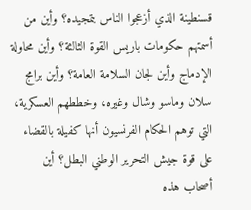قسنطينة الذي أزعجوا الناس بتمجيده؟ وأين من أسمتهم حكومات باريس القوة الثالثة؟ وأين محاولة الإدماج وأين لجان السلامة العامة؟ وأين برامج سلان وماسو وشال وغيره، وخططهم العسكرية، التي توهم الحكام الفرنسيون أنها كفيلة بالقضاء على قوة جيش التحرير الوطني البطل؟ أين أصحاب هذه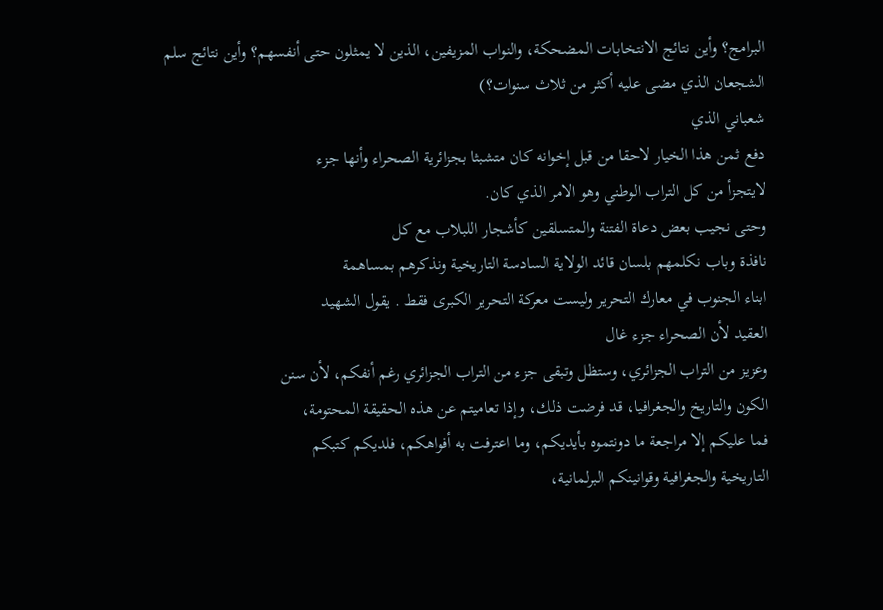البرامج؟ وأين نتائج الانتخابات المضحكة، والنواب المزيفين، الذين لا يمثلون حتى أنفسهم؟ وأين نتائج سلم الشجعان الذي مضى عليه أكثر من ثلاث سنوات؟)
شعباني الذي
دفع ثمن هذا الخيار لاحقا من قبل إخوانه كان متشبثا بجزائرية الصحراء وأنها جزء
لايتجزأ من كل التراب الوطني وهو الامر الذي كان.
وحتى نجيب بعض دعاة الفتنة والمتسلقين كأشجار اللبلاب مع كل
نافذة وباب نكلمهم بلسان قائد الولاية السادسة التاريخية ونذكرهم بمساهمة
ابناء الجنوب في معارك التحرير وليست معركة التحرير الكبرى فقط . يقول الشهيد
العقيد لأن الصحراء جزء غال
وعزيز من التراب الجزائري، وستظل وتبقى جزء من التراب الجزائري رغم أنفكم، لأن سنن
الكون والتاريخ والجغرافيا، قد فرضت ذلك، وإذا تعاميتم عن هذه الحقيقة المحتومة،
فما عليكم إلا مراجعة ما دونتموه بأيديكم، وما اعترفت به أفواهكم، فلديكم كتبكم
التاريخية والجغرافية وقوانينكم البرلمانية،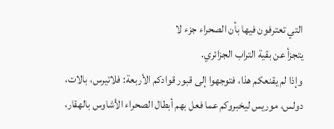التي تعترفون فيها بأن الصحراء جزء لا
يتجزأ عن بقية التراب الجزائري.
وإذا لم يقنعكم هذا، فتوجهوا إلى قبور قوادكم الأربعة: فلاتيرس، بالات، دولس، موريس ليخبروكم عما فعل بهم أبطال الصحراء الأشاوس بالهقار،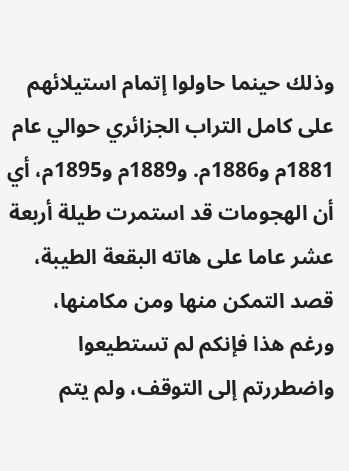وذلك حينما حاولوا إتمام استيلائهم على كامل التراب الجزائري حوالي عام 1881م و1886م. و1889م و1895م، أي أن الهجومات قد استمرت طيلة أربعة عشر عاما على هاته البقعة الطيبة، قصد التمكن منها ومن مكامنها، ورغم هذا فإنكم لم تستطيعوا واضطررتم إلى التوقف، ولم يتم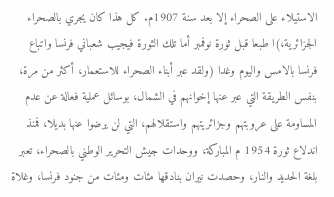الاستيلاء على الصحراء إلا بعد سنة 1907م. كل هذا كان يجري بالصحراء الجزائرية،)ا طبعا قبل ثورة نوفمبر أما تلك الثورة فيجيب شعباني فرنسا واتباع فرنسا بالامس واليوم وغدا (ولقد عبر أبناء الصحراء للاستعمار، أكثر من مرة، بنفس الطريقة التي عبر عنها إخوانهم في الشمال، بوسائل عملية فعالة عن عدم المساومة على عروبتهم وجزائريتهم واستقلالهم، التي لن يرضوا عنها بديلا، فمنذ اندلاع ثورة 1954 م المباركة، ووحدات جيش التحرير الوطني بالصحراء، تعبر بلغة الحديد والنار، وحصدت نيران بنادقها مئات ومئات من جنود فرنسا، وغلاة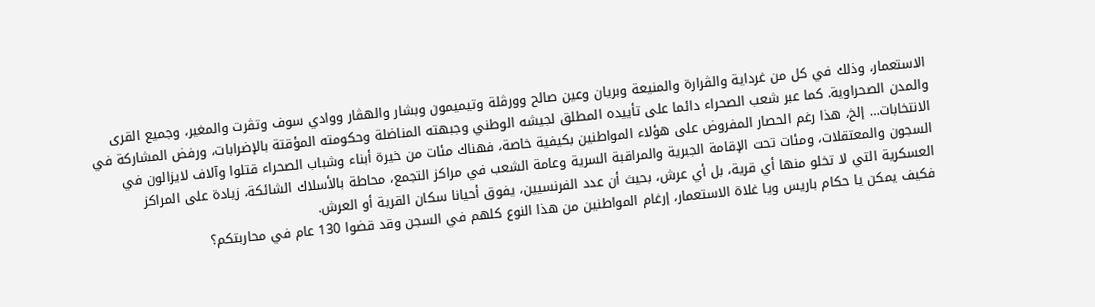الاستعمار، وذلك في كل من غرداية والڤرارة والمنيعة وبريان وعين صالح وورڤلة وتيميمون وبشار والهڤار ووادي سوف وتڤرت والمغير، وجميع القرى والمدن الصحراوية. كما عبر شعب الصحراء دائما على تأييده المطلق لجيشه الوطني وجبهته المناضلة وحكومته المؤقتة بالإضرابات، ورفض المشاركة في الانتخابات… إلخ، هذا رغم الحصار المفروض على هؤلاء المواطنين بكيفية خاصة، فهناك مئات من خيرة أبناء وشباب الصحراء قتلوا وآلاف لايزالون في السجون والمعتقلات، ومئات تحت الإقامة الجبرية والمراقبة السرية وعامة الشعب في مراكز التجمع، محاطة بالأسلاك الشائكة، زيادة على المراكز العسكرية التي لا تخلو منها أي قرية، بل أي عرش، بحيث أن عدد الفرنسيين، يفوق أحيانا سكان القرية أو العرش.
فكيف يمكن يا حكام باريس ويا غلاة الاستعمار، إرغام المواطنين من هذا النوع كلهم في السجن وقد قضوا 130 عام في محاربتكم؟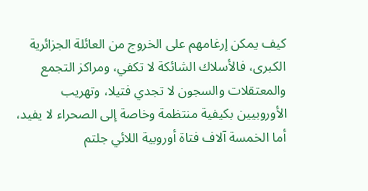كيف يمكن إرغامهم على الخروج من العائلة الجزائرية الكبرى، فالأسلاك الشائكة لا تكفي، ومراكز التجمع والمعتقلات والسجون لا تجدي فتيلا، وتهريب الأوروبيين بكيفية منتظمة وخاصة إلى الصحراء لا يفيد، أما الخمسة آلاف فتاة أوروبية اللائي جلتم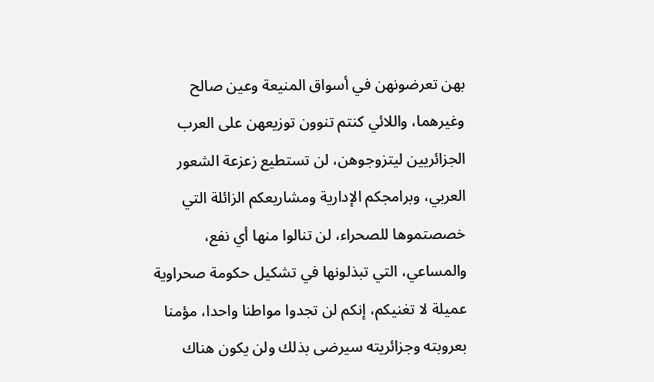بهن تعرضونهن في أسواق المنيعة وعين صالح وغيرهما، واللائي كنتم تنوون توزيعهن على العرب الجزائريين ليتزوجوهن، لن تستطيع زعزعة الشعور العربي، وبرامجكم الإدارية ومشاريعكم الزائلة التي خصصتموها للصحراء، لن تنالوا منها أي نفع، والمساعي، التي تبذلونها في تشكيل حكومة صحراوية عميلة لا تغنيكم، إنكم لن تجدوا مواطنا واحدا، مؤمنا بعروبته وجزائريته سيرضى بذلك ولن يكون هناك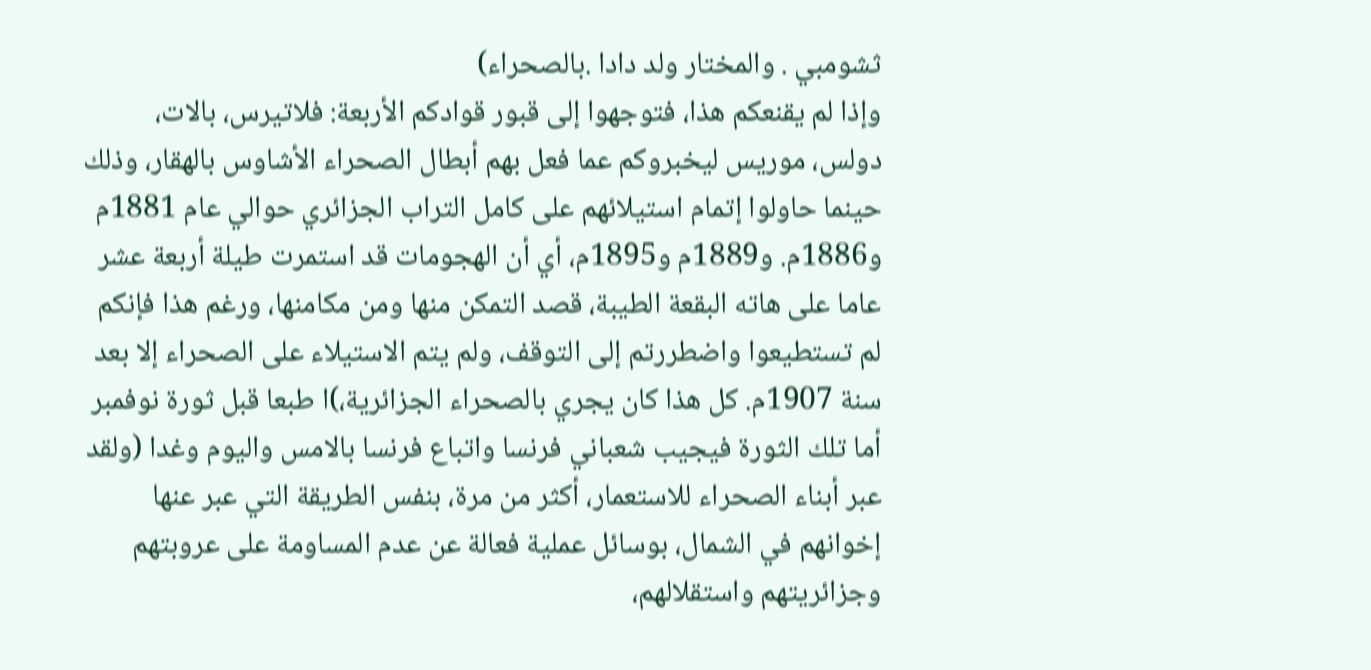ثشومبي . والمختار ولد دادا .بالصحراء)
وإذا لم يقنعكم هذا، فتوجهوا إلى قبور قوادكم الأربعة: فلاتيرس، بالات، دولس، موريس ليخبروكم عما فعل بهم أبطال الصحراء الأشاوس بالهقار، وذلك حينما حاولوا إتمام استيلائهم على كامل التراب الجزائري حوالي عام 1881م و1886م. و1889م و1895م، أي أن الهجومات قد استمرت طيلة أربعة عشر عاما على هاته البقعة الطيبة، قصد التمكن منها ومن مكامنها، ورغم هذا فإنكم لم تستطيعوا واضطررتم إلى التوقف، ولم يتم الاستيلاء على الصحراء إلا بعد سنة 1907م. كل هذا كان يجري بالصحراء الجزائرية،)ا طبعا قبل ثورة نوفمبر أما تلك الثورة فيجيب شعباني فرنسا واتباع فرنسا بالامس واليوم وغدا (ولقد عبر أبناء الصحراء للاستعمار، أكثر من مرة، بنفس الطريقة التي عبر عنها إخوانهم في الشمال، بوسائل عملية فعالة عن عدم المساومة على عروبتهم وجزائريتهم واستقلالهم،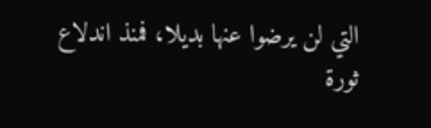التي لن يرضوا عنها بديلا، فمنذ اندلاع ثورة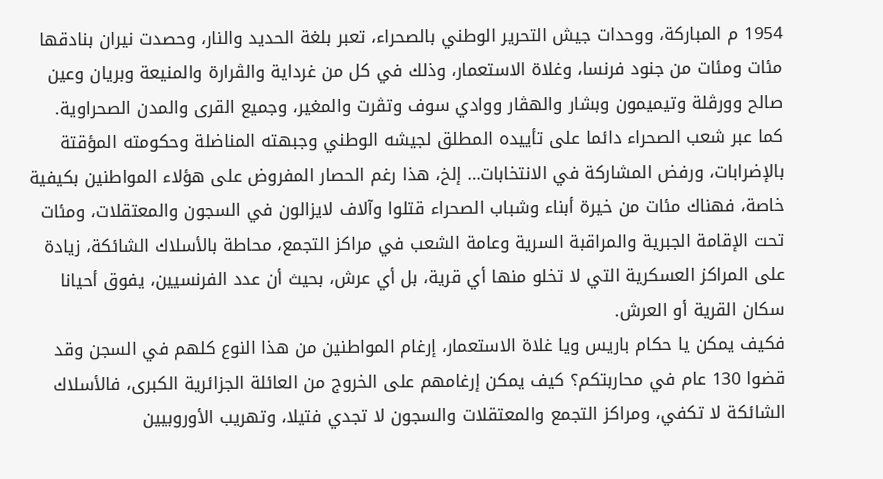1954 م المباركة، ووحدات جيش التحرير الوطني بالصحراء، تعبر بلغة الحديد والنار، وحصدت نيران بنادقها مئات ومئات من جنود فرنسا، وغلاة الاستعمار، وذلك في كل من غرداية والڤرارة والمنيعة وبريان وعين صالح وورڤلة وتيميمون وبشار والهڤار ووادي سوف وتڤرت والمغير، وجميع القرى والمدن الصحراوية. كما عبر شعب الصحراء دائما على تأييده المطلق لجيشه الوطني وجبهته المناضلة وحكومته المؤقتة بالإضرابات، ورفض المشاركة في الانتخابات… إلخ، هذا رغم الحصار المفروض على هؤلاء المواطنين بكيفية خاصة، فهناك مئات من خيرة أبناء وشباب الصحراء قتلوا وآلاف لايزالون في السجون والمعتقلات، ومئات تحت الإقامة الجبرية والمراقبة السرية وعامة الشعب في مراكز التجمع، محاطة بالأسلاك الشائكة، زيادة على المراكز العسكرية التي لا تخلو منها أي قرية، بل أي عرش، بحيث أن عدد الفرنسيين، يفوق أحيانا سكان القرية أو العرش.
فكيف يمكن يا حكام باريس ويا غلاة الاستعمار، إرغام المواطنين من هذا النوع كلهم في السجن وقد قضوا 130 عام في محاربتكم؟ كيف يمكن إرغامهم على الخروج من العائلة الجزائرية الكبرى، فالأسلاك الشائكة لا تكفي، ومراكز التجمع والمعتقلات والسجون لا تجدي فتيلا، وتهريب الأوروبيين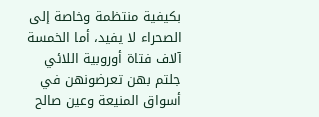بكيفية منتظمة وخاصة إلى الصحراء لا يفيد، أما الخمسة آلاف فتاة أوروبية اللائي جلتم بهن تعرضونهن في أسواق المنيعة وعين صالح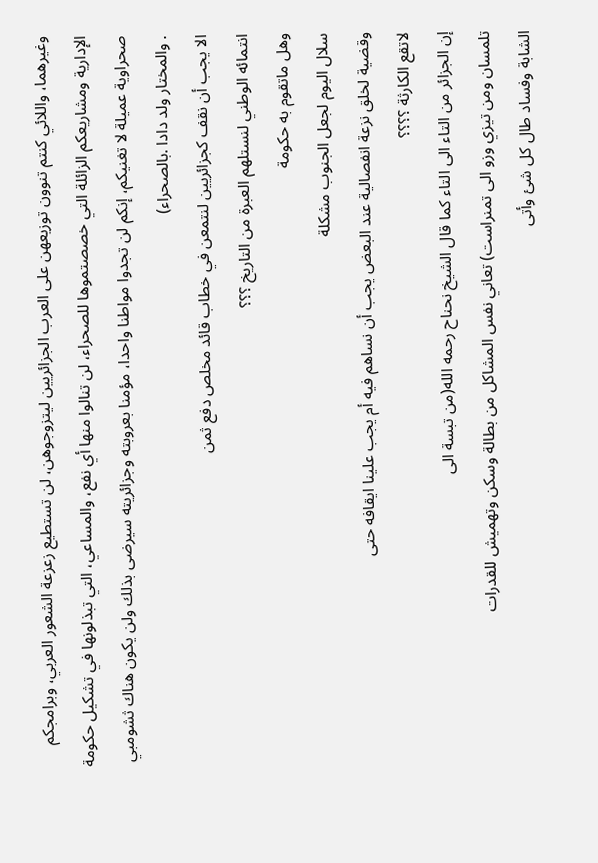وغيرهما، واللائي كنتم تنوون توزيعهن على العرب الجزائريين ليتزوجوهن، لن تستطيع زعزعة الشعور العربي، وبرامجكم الإدارية ومشاريعكم الزائلة التي خصصتموها للصحراء، لن تنالوا منها أي نفع، والمساعي، التي تبذلونها في تشكيل حكومة صحراوية عميلة لا تغنيكم، إنكم لن تجدوا مواطنا واحدا، مؤمنا بعروبته وجزائريته سيرضى بذلك ولن يكون هناك ثشومبي . والمختار ولد دادا .بالصحراء)
الا يجب أن نقف كجزائريين لنتمعن في خطاب قائد مخلص دفع ثمن
انتمائه الوطني لنستلهم العبرة من التاريخ ؟؟؟
وهل ماتقوم به حكومة
سلال اليوم لجعل الجنوب مشكلة
وقضية لخلق نزعة انفصالية عند البعض يجب أن نساهم فيه أم يجب علينا ايقافه حتى
لاتقع الكارثة ؟؟؟؟
إن الجزائر من التاء الى التاء كما قال الشيخ نحناح رحمه الله(من تبسة الى
تلمسان ومن تيزي وزو الى تمنراست) تعاني نفس المشاكل من بطالة وسكن وتهميش للقدرات
الشابة وفساد طال كل شئ وأتى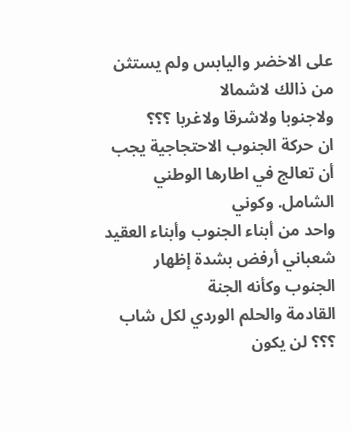على الاخضر واليابس ولم يستثن من ذالك لاشمالا
ولاجنوبا ولاشرقا ولاغربا ؟؟؟
ان حركة الجنوب الاحتجاجية يجب أن تعالج في اطارها الوطني الشامل. وكوني
واحد من أبناء الجنوب وأبناء العقيد شعباني أرفض بشدة إظهار الجنوب وكأنه الجنة
القادمة والحلم الوردي لكل شاب ؟؟؟ لن يكون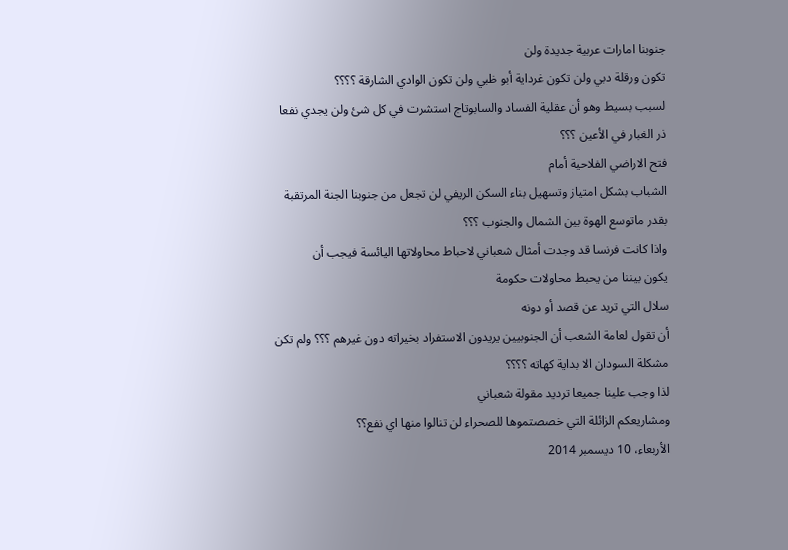جنوبنا امارات عربية جديدة ولن
تكون ورقلة دبي ولن تكون غرداية أبو ظبي ولن تكون الوادي الشارقة ؟؟؟؟
لسبب بسيط وهو أن عقلية الفساد والسابوتاج استشرت في كل شئ ولن يجدي نفعا
ذر الغبار في الأعين ؟؟؟
فتح الاراضي الفلاحية أمام
الشباب بشكل امتياز وتسهيل بناء السكن الريفي لن تجعل من جنوبنا الجنة المرتقبة
بقدر ماتوسع الهوة بين الشمال والجنوب ؟؟؟
واذا كانت فرنسا قد وجدت أمثال شعباني لاحباط محاولاتها اليائسة فيجب أن
يكون بيننا من يحبط محاولات حكومة
سلال التي تريد عن قصد أو دونه
أن تقول لعامة الشعب أن الجنوبيين يريدون الاستفراد بخيراته دون غيرهم ؟؟؟ ولم تكن
مشكلة السودان الا بداية كهاته ؟؟؟؟
لذا وجب علينا جميعا ترديد مقولة شعباني
ومشاريعكم الزائلة التي خصصتموها للصحراء لن تنالوا منها اي نفع؟؟
الأربعاء، 10 ديسمبر 2014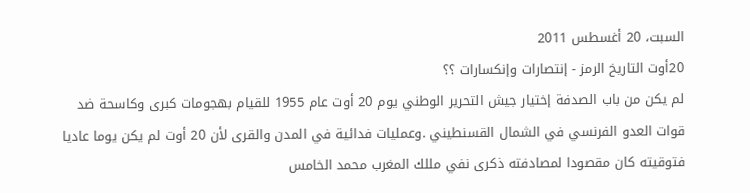السبت، 20 أغسطس 2011
20أوت التاريخ الرمز - إنتصارات وإنكسارات ؟؟
لم يكن من باب الصدفة إختيار جيش التحرير الوطني يوم 20 أوت عام 1955 للقيام بهجومات كبرى وكاسحة ضد قوات العدو الفرنسي في الشمال القسنطيني .وعمليات فدائية في المدن والقرى لأن 20 أوت لم يكن يوما عاديا فتوقيته كان مقصودا لمصادفته ذكرى نفي مللك المغرب محمد الخامس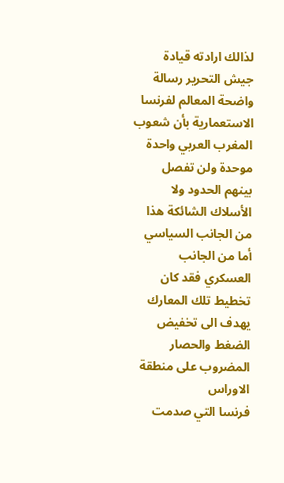لذالك ارادته قيادة جيش التحرير رسالة واضحة المعالم لفرنسا الاستعمارية بأن شعوب المغرب العربي واحدة موحدة ولن تفصل بينهم الحدود ولا الأسلاك الشائكة هذا من الجانب السياسي
أما من الجانب العسكري فقد كان تخطيط تلك المعارك يهدف الى تخفيض الضغط والحصار المضروب على منطقة الاوراس
فرنسا التي صدمت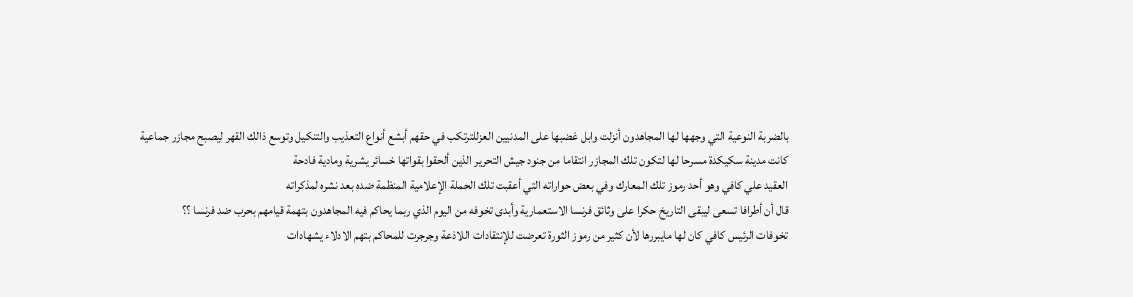بالضربة النوعية التي وجهها لها المجاهدون أنزلت وابل غضبها على المدنيين العزللترتكب في حقهم أبشع أنواع التعذيب والتنكيل وتوسع ذالك القهر ليصبح مجازر جماعية كانت مدينة سكيكدة مسرحا لها لتكون تلك المجازر انتقاما من جنود جيش التحرير الذين ألحقوا بقواتها خسائر يشرية ومادية فادحة
العقيد علي كافي وهو أحد رموز تلك المعارك وفي بعض حواراته التي أعقبت تلك الحملة الإعلامية المنظمة ضده بعد نشره لمذكراته
قال أن أطرافا تسعى ليبقى التاريخ حكرا على وثائق فرنسا الاستعمارية وأبدى تخوفه من اليوم الذي ربما يحاكم فيه المجاهدون بتهمة قيامهم بحرب ضد فرنسا ؟؟
تخوفات الرئيس كافي كان لها مايبررها لأن كثير من رموز الثورة تعرضت للإنتقادات اللاذعة وجرجرت للمحاكم بتهم الادلاء يشهادات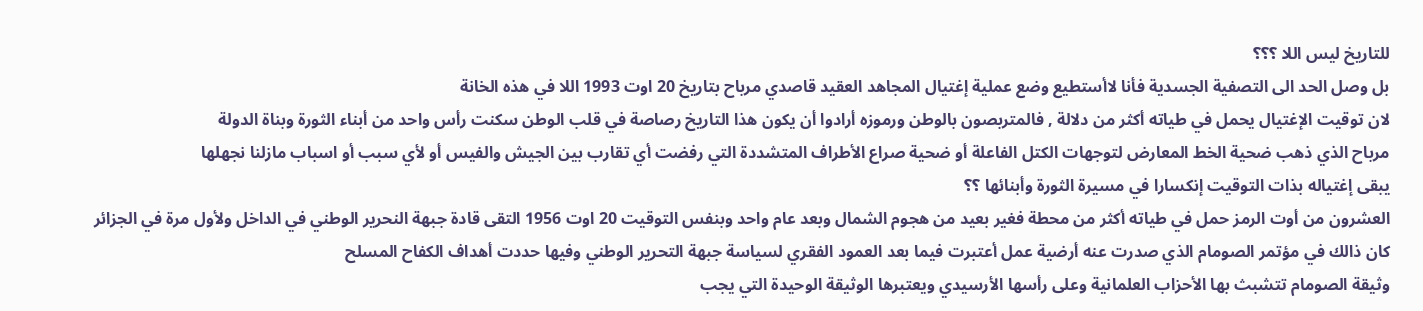للتاريخ ليس اللا ؟؟؟
بل وصل الحد الى التصفية الجسدية فأنا لاأستطيع وضع عملية إغتيال المجاهد العقيد قاصدي مرباح بتاريخ 20 اوت 1993 اللا في هذه الخانة
لان توقيت الإغتيال يحمل في طياته أكثر من دلالة , فالمتربصون بالوطن ورموزه أرادوا أن يكون هذا التاريخ رصاصة في قلب الوطن سكنت رأس واحد من أبناء الثورة وبناة الدولة
مرباح الذي ذهب ضحية الخط المعارض لتوجهات الكتل الفاعلة أو ضحية صراع الأطراف المتشددة التي رفضت أي تقارب بين الجيش والفيس أو لأي سبب أو اسباب مازلنا نجهلها
يبقى إغتياله بذات التوقيت إنكسارا في مسيرة الثورة وأبنائها ؟؟
العشرون من أوت الرمز حمل في طياته أكثر من محطة فغير بعيد من هجوم الشمال وبعد عام واحد وبنفس التوقيت 20 اوت 1956 التقى قادة جبهة النحرير الوطني في الداخل ولأول مرة في الجزائر
كان ذالك في مؤتمر الصومام الذي صدرت عنه أرضية عمل أعتبرت فيما بعد العمود الفقري لسياسة جبهة التحرير الوطني وفيها حددت أهداف الكفاح المسلح
وثيقة الصومام تتشبث بها الأحزاب العلمانية وعلى رأسها الأرسيدي ويعتبرها الوثيقة الوحيدة التي يجب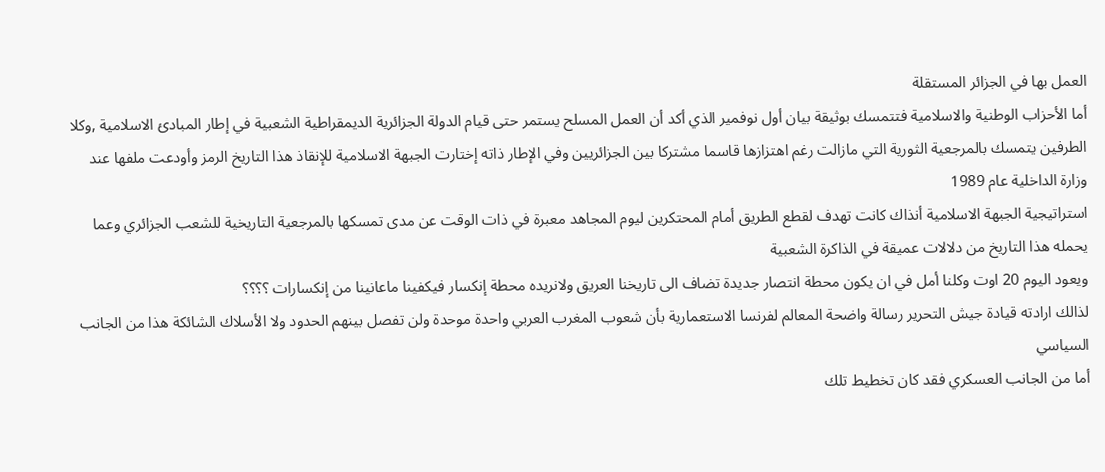العمل بها في الجزائر المستقلة
أما الأحزاب الوطنية والاسلامية فتتمسك بوثيقة بيان أول نوفمير الذي أكد أن العمل المسلح يستمر حتى قيام الدولة الجزائرية الديمقراطية الشعبية في إطار المبادئ الاسلامية ,وكلا الطرفين يتمسك بالمرجعية الثورية التي مازالت رغم اهتزازها قاسما مشتركا بين الجزائريين وفي الإطار ذاته إختارت الجبهة الاسلامية للإنقاذ هذا التاريخ الرمز وأودعت ملفها عند وزارة الداخلية عام 1989
استراتيجية الجبهة الاسلامية أنذاك كانت تهدف لقطع الطريق أمام المحتكرين ليوم المجاهد معبرة في ذات الوقت عن مدى تمسكها بالمرجعية التاريخية للشعب الجزائري وعما يحمله هذا التاريخ من دلالات عميقة في الذاكرة الشعبية
ويعود اليوم 20 اوت وكلنا أمل في ان يكون محطة انتصار جديدة تضاف الى تاريخنا العريق ولانريده محطة إنكسار فيكفينا ماعانينا من إنكسارات ؟؟؟؟
لذالك ارادته قيادة جيش التحرير رسالة واضحة المعالم لفرنسا الاستعمارية بأن شعوب المغرب العربي واحدة موحدة ولن تفصل بينهم الحدود ولا الأسلاك الشائكة هذا من الجانب السياسي
أما من الجانب العسكري فقد كان تخطيط تلك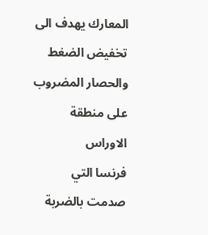المعارك يهدف الى تخفيض الضغط والحصار المضروب على منطقة الاوراس
فرنسا التي صدمت بالضربة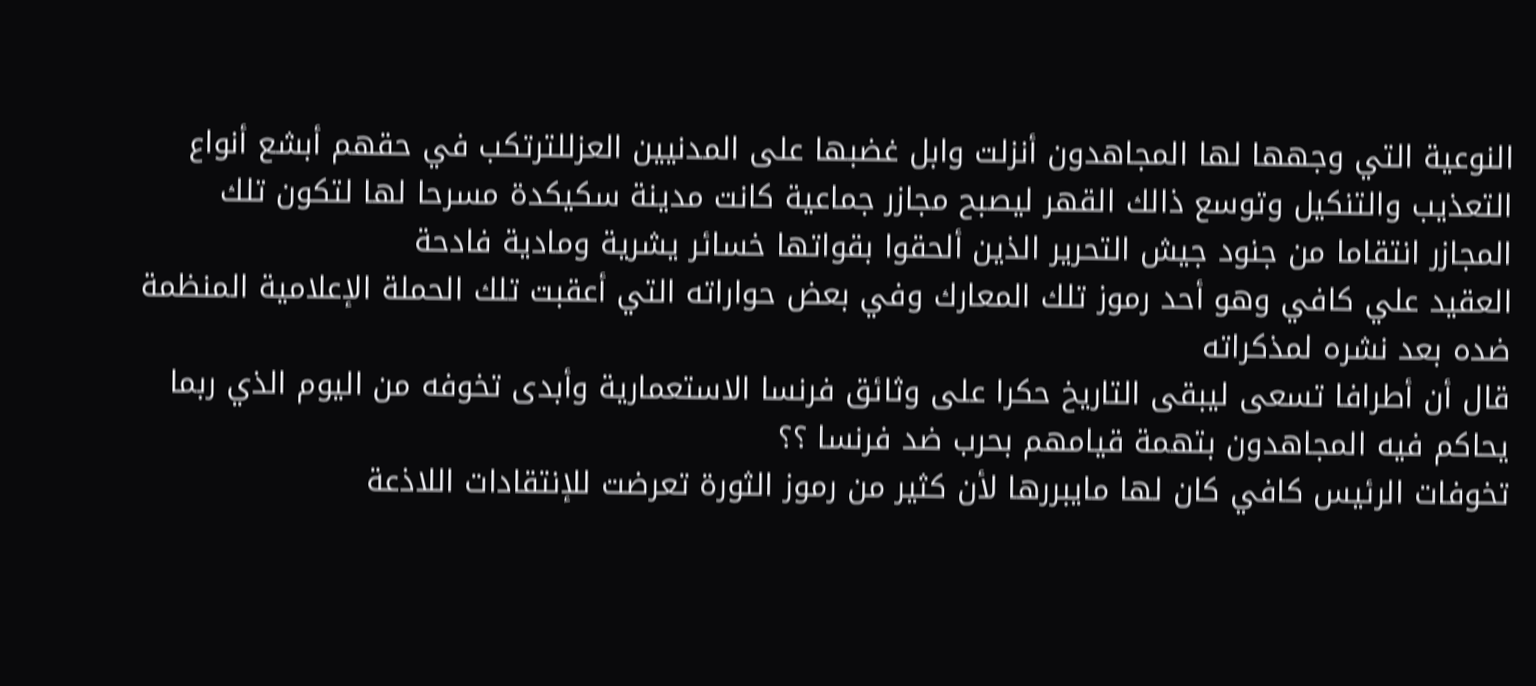النوعية التي وجهها لها المجاهدون أنزلت وابل غضبها على المدنيين العزللترتكب في حقهم أبشع أنواع التعذيب والتنكيل وتوسع ذالك القهر ليصبح مجازر جماعية كانت مدينة سكيكدة مسرحا لها لتكون تلك المجازر انتقاما من جنود جيش التحرير الذين ألحقوا بقواتها خسائر يشرية ومادية فادحة
العقيد علي كافي وهو أحد رموز تلك المعارك وفي بعض حواراته التي أعقبت تلك الحملة الإعلامية المنظمة ضده بعد نشره لمذكراته
قال أن أطرافا تسعى ليبقى التاريخ حكرا على وثائق فرنسا الاستعمارية وأبدى تخوفه من اليوم الذي ربما يحاكم فيه المجاهدون بتهمة قيامهم بحرب ضد فرنسا ؟؟
تخوفات الرئيس كافي كان لها مايبررها لأن كثير من رموز الثورة تعرضت للإنتقادات اللاذعة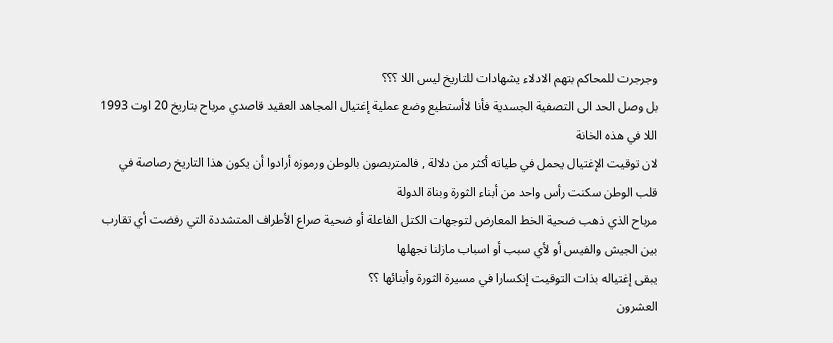وجرجرت للمحاكم بتهم الادلاء يشهادات للتاريخ ليس اللا ؟؟؟
بل وصل الحد الى التصفية الجسدية فأنا لاأستطيع وضع عملية إغتيال المجاهد العقيد قاصدي مرباح بتاريخ 20 اوت 1993 اللا في هذه الخانة
لان توقيت الإغتيال يحمل في طياته أكثر من دلالة , فالمتربصون بالوطن ورموزه أرادوا أن يكون هذا التاريخ رصاصة في قلب الوطن سكنت رأس واحد من أبناء الثورة وبناة الدولة
مرباح الذي ذهب ضحية الخط المعارض لتوجهات الكتل الفاعلة أو ضحية صراع الأطراف المتشددة التي رفضت أي تقارب بين الجيش والفيس أو لأي سبب أو اسباب مازلنا نجهلها
يبقى إغتياله بذات التوقيت إنكسارا في مسيرة الثورة وأبنائها ؟؟
العشرون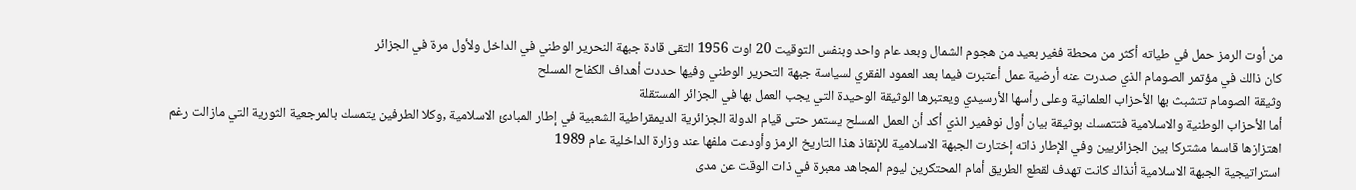من أوت الرمز حمل في طياته أكثر من محطة فغير بعيد من هجوم الشمال وبعد عام واحد وبنفس التوقيت 20 اوت 1956 التقى قادة جبهة النحرير الوطني في الداخل ولأول مرة في الجزائر
كان ذالك في مؤتمر الصومام الذي صدرت عنه أرضية عمل أعتبرت فيما بعد العمود الفقري لسياسة جبهة التحرير الوطني وفيها حددت أهداف الكفاح المسلح
وثيقة الصومام تتشبث بها الأحزاب العلمانية وعلى رأسها الأرسيدي ويعتبرها الوثيقة الوحيدة التي يجب العمل بها في الجزائر المستقلة
أما الأحزاب الوطنية والاسلامية فتتمسك بوثيقة بيان أول نوفمير الذي أكد أن العمل المسلح يستمر حتى قيام الدولة الجزائرية الديمقراطية الشعبية في إطار المبادئ الاسلامية ,وكلا الطرفين يتمسك بالمرجعية الثورية التي مازالت رغم اهتزازها قاسما مشتركا بين الجزائريين وفي الإطار ذاته إختارت الجبهة الاسلامية للإنقاذ هذا التاريخ الرمز وأودعت ملفها عند وزارة الداخلية عام 1989
استراتيجية الجبهة الاسلامية أنذاك كانت تهدف لقطع الطريق أمام المحتكرين ليوم المجاهد معبرة في ذات الوقت عن مدى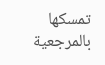تمسكها بالمرجعية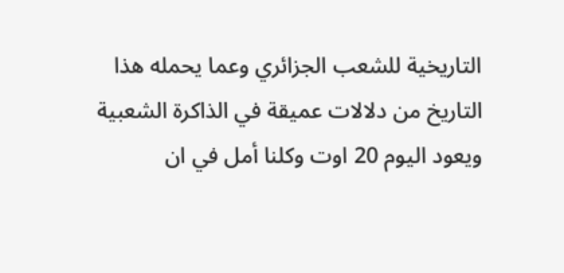التاريخية للشعب الجزائري وعما يحمله هذا التاريخ من دلالات عميقة في الذاكرة الشعبية
ويعود اليوم 20 اوت وكلنا أمل في ان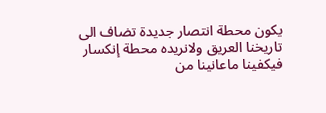يكون محطة انتصار جديدة تضاف الى تاريخنا العريق ولانريده محطة إنكسار فيكفينا ماعانينا من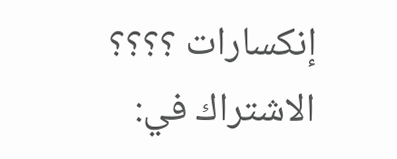إنكسارات ؟؟؟؟
الاشتراك في: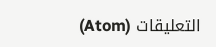التعليقات (Atom)